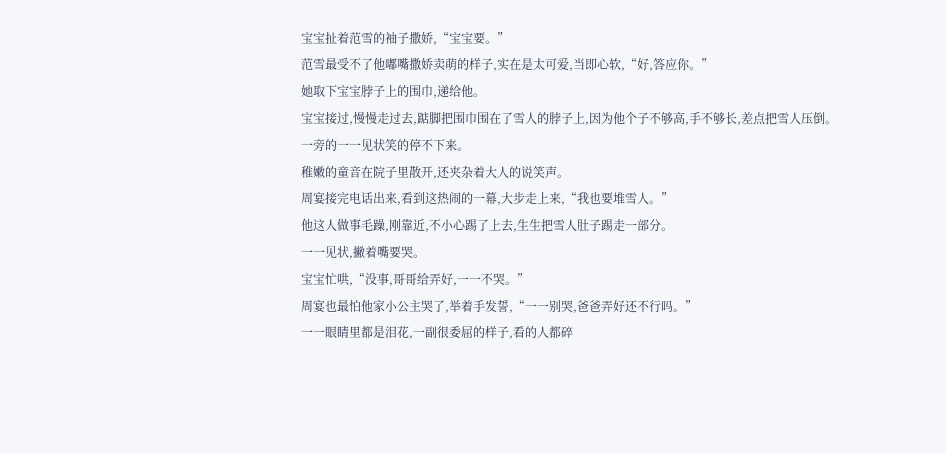宝宝扯着范雪的袖子撒娇,“宝宝要。”
范雪最受不了他嘟嘴撒娇卖萌的样子,实在是太可爱,当即心软,“好,答应你。”
她取下宝宝脖子上的围巾,递给他。
宝宝接过,慢慢走过去,踮脚把围巾围在了雪人的脖子上,因为他个子不够高,手不够长,差点把雪人压倒。
一旁的一一见状笑的停不下来。
稚嫩的童音在院子里散开,还夹杂着大人的说笑声。
周宴接完电话出来,看到这热闹的一幕,大步走上来,“我也要堆雪人。”
他这人做事毛躁,刚靠近,不小心踢了上去,生生把雪人肚子踢走一部分。
一一见状,撇着嘴要哭。
宝宝忙哄,“没事,哥哥给弄好,一一不哭。”
周宴也最怕他家小公主哭了,举着手发誓,“一一别哭,爸爸弄好还不行吗。”
一一眼睛里都是泪花,一副很委屈的样子,看的人都碎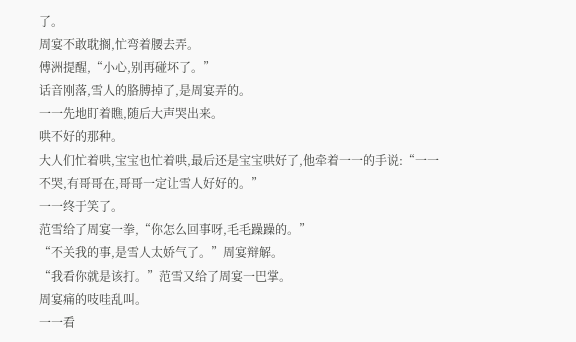了。
周宴不敢耽搁,忙弯着腰去弄。
傅洲提醒,“小心,别再碰坏了。”
话音刚落,雪人的胳膊掉了,是周宴弄的。
一一先地盯着瞧,随后大声哭出来。
哄不好的那种。
大人们忙着哄,宝宝也忙着哄,最后还是宝宝哄好了,他牵着一一的手说:“一一不哭,有哥哥在,哥哥一定让雪人好好的。”
一一终于笑了。
范雪给了周宴一拳,“你怎么回事呀,毛毛躁躁的。”
“不关我的事,是雪人太娇气了。”周宴辩解。
“我看你就是该打。”范雪又给了周宴一巴掌。
周宴痛的吱哇乱叫。
一一看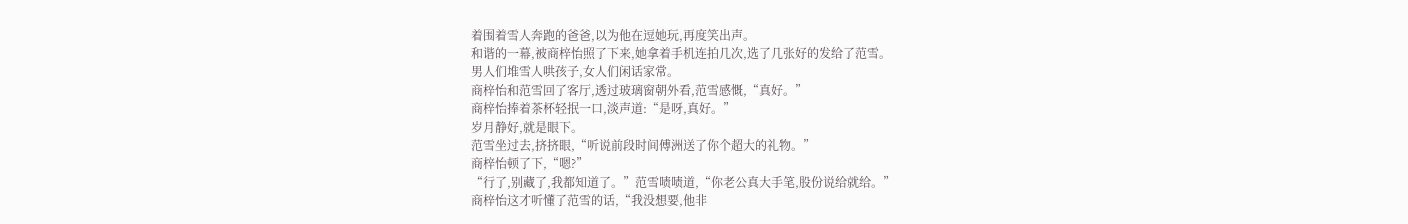着围着雪人奔跑的爸爸,以为他在逗她玩,再度笑出声。
和谐的一幕,被商梓怡照了下来,她拿着手机连拍几次,选了几张好的发给了范雪。
男人们堆雪人哄孩子,女人们闲话家常。
商梓怡和范雪回了客厅,透过玻璃窗朝外看,范雪感慨,“真好。”
商梓怡捧着茶杯轻抿一口,淡声道:“是呀,真好。”
岁月静好,就是眼下。
范雪坐过去,挤挤眼,“听说前段时间傅洲送了你个超大的礼物。”
商梓怡顿了下,“嗯?”
“行了,别藏了,我都知道了。”范雪啧啧道,“你老公真大手笔,股份说给就给。”
商梓怡这才听懂了范雪的话,“我没想要,他非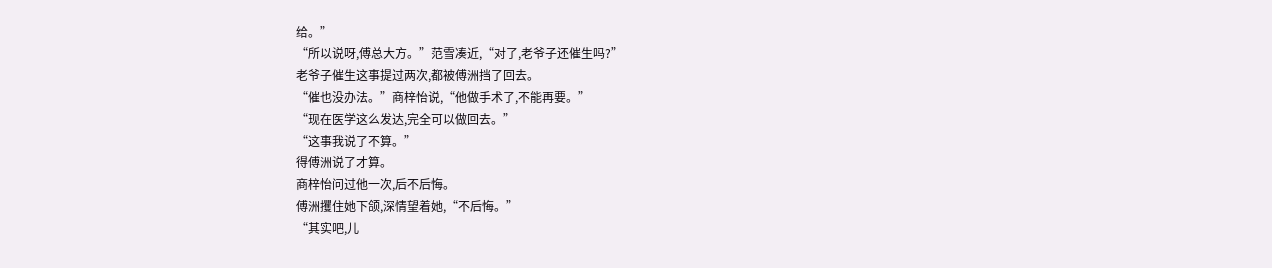给。”
“所以说呀,傅总大方。”范雪凑近,“对了,老爷子还催生吗?”
老爷子催生这事提过两次,都被傅洲挡了回去。
“催也没办法。”商梓怡说,“他做手术了,不能再要。”
“现在医学这么发达,完全可以做回去。”
“这事我说了不算。”
得傅洲说了才算。
商梓怡问过他一次,后不后悔。
傅洲攫住她下颌,深情望着她,“不后悔。”
“其实吧,儿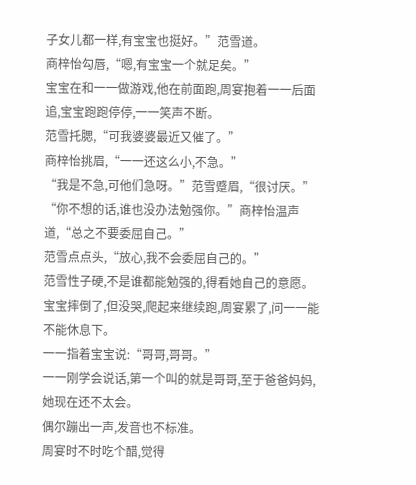子女儿都一样,有宝宝也挺好。”范雪道。
商梓怡勾唇,“嗯,有宝宝一个就足矣。”
宝宝在和一一做游戏,他在前面跑,周宴抱着一一后面追,宝宝跑跑停停,一一笑声不断。
范雪托腮,“可我婆婆最近又催了。”
商梓怡挑眉,“一一还这么小,不急。”
“我是不急,可他们急呀。”范雪蹙眉,“很讨厌。”
“你不想的话,谁也没办法勉强你。”商梓怡温声道,“总之不要委屈自己。”
范雪点点头,“放心,我不会委屈自己的。”
范雪性子硬,不是谁都能勉强的,得看她自己的意愿。
宝宝摔倒了,但没哭,爬起来继续跑,周宴累了,问一一能不能休息下。
一一指着宝宝说:“哥哥,哥哥。”
一一刚学会说话,第一个叫的就是哥哥,至于爸爸妈妈,她现在还不太会。
偶尔蹦出一声,发音也不标准。
周宴时不时吃个醋,觉得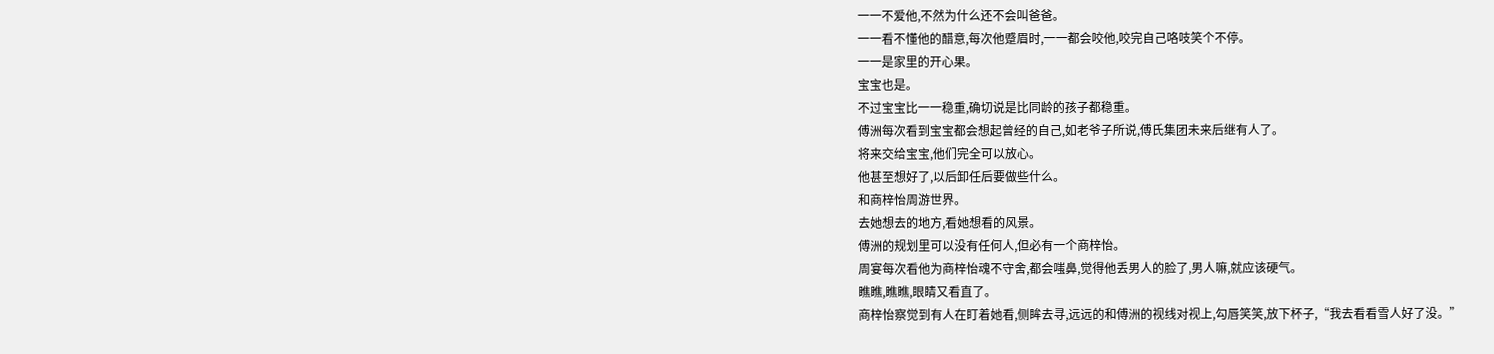一一不爱他,不然为什么还不会叫爸爸。
一一看不懂他的醋意,每次他蹙眉时,一一都会咬他,咬完自己咯吱笑个不停。
一一是家里的开心果。
宝宝也是。
不过宝宝比一一稳重,确切说是比同龄的孩子都稳重。
傅洲每次看到宝宝都会想起曾经的自己,如老爷子所说,傅氏集团未来后继有人了。
将来交给宝宝,他们完全可以放心。
他甚至想好了,以后卸任后要做些什么。
和商梓怡周游世界。
去她想去的地方,看她想看的风景。
傅洲的规划里可以没有任何人,但必有一个商梓怡。
周宴每次看他为商梓怡魂不守舍,都会嗤鼻,觉得他丢男人的脸了,男人嘛,就应该硬气。
瞧瞧,瞧瞧,眼睛又看直了。
商梓怡察觉到有人在盯着她看,侧眸去寻,远远的和傅洲的视线对视上,勾唇笑笑,放下杯子,“我去看看雪人好了没。”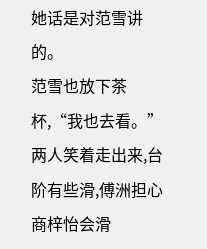她话是对范雪讲的。
范雪也放下茶杯,“我也去看。”
两人笑着走出来,台阶有些滑,傅洲担心商梓怡会滑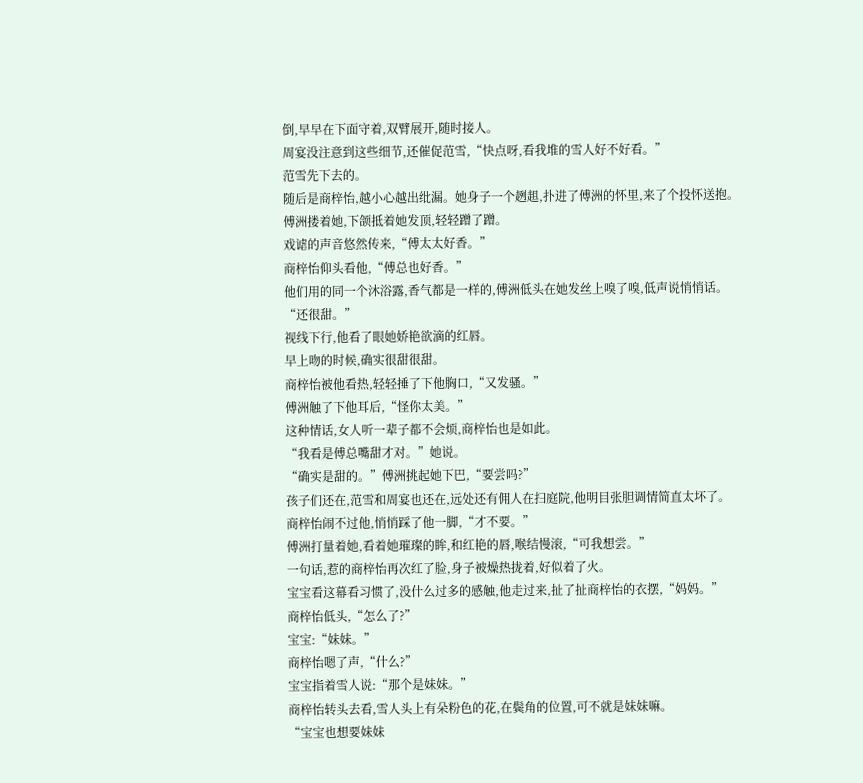倒,早早在下面守着,双臂展开,随时接人。
周宴没注意到这些细节,还催促范雪,“快点呀,看我堆的雪人好不好看。”
范雪先下去的。
随后是商梓怡,越小心越出纰漏。她身子一个趔趄,扑进了傅洲的怀里,来了个投怀送抱。
傅洲搂着她,下颌抵着她发顶,轻轻蹭了蹭。
戏谑的声音悠然传来,“傅太太好香。”
商梓怡仰头看他,“傅总也好香。”
他们用的同一个沐浴露,香气都是一样的,傅洲低头在她发丝上嗅了嗅,低声说悄悄话。
“还很甜。”
视线下行,他看了眼她娇艳欲滴的红唇。
早上吻的时候,确实很甜很甜。
商梓怡被他看热,轻轻捶了下他胸口,“又发骚。”
傅洲触了下他耳后,“怪你太美。”
这种情话,女人听一辈子都不会烦,商梓怡也是如此。
“我看是傅总嘴甜才对。”她说。
“确实是甜的。”傅洲挑起她下巴,“要尝吗?”
孩子们还在,范雪和周宴也还在,远处还有佣人在扫庭院,他明目张胆调情简直太坏了。
商梓怡闹不过他,悄悄踩了他一脚,“才不要。”
傅洲打量着她,看着她璀璨的眸,和红艳的唇,喉结慢滚,“可我想尝。”
一句话,惹的商梓怡再次红了脸,身子被燥热拢着,好似着了火。
宝宝看这幕看习惯了,没什么过多的感触,他走过来,扯了扯商梓怡的衣摆,“妈妈。”
商梓怡低头,“怎么了?”
宝宝:“妹妹。”
商梓怡嗯了声,“什么?”
宝宝指着雪人说:“那个是妹妹。”
商梓怡转头去看,雪人头上有朵粉色的花,在鬓角的位置,可不就是妹妹嘛。
“宝宝也想要妹妹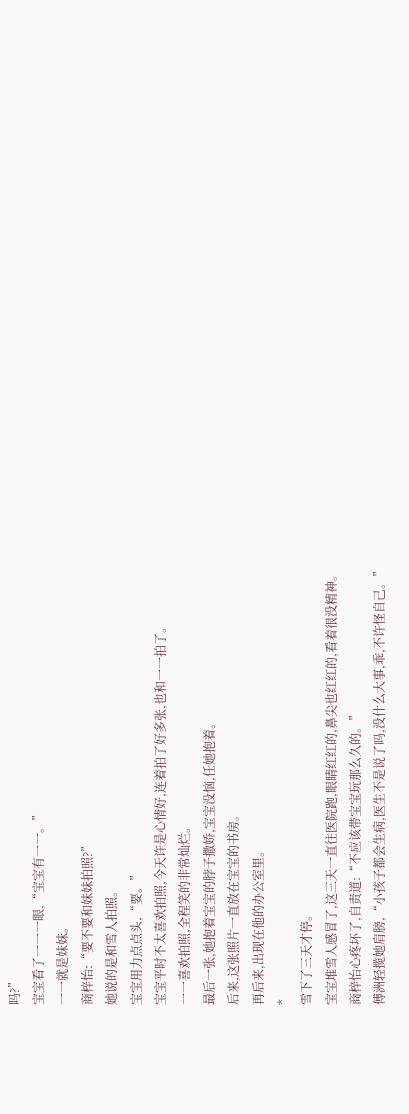吗?”
宝宝看了一一一眼,“宝宝有一一。”
一一就是妹妹。
商梓怡:“要不要和妹妹拍照?”
她说的是和雪人拍照。
宝宝用力点点头,“要。”
宝宝平时不太喜欢拍照,今天许是心情好,连着拍了好多张,也和一一拍了。
一一喜欢拍照,全程笑的非常灿烂。
最后一张,她抱着宝宝的脖子撒娇,宝宝没恼,任她抱着。
后来,这张照片一直放在宝宝的书房。
再后来,出现在他的办公室里。
*
雪下了三天才停。
宝宝堆雪人感冒了,这三天一直往医院跑,眼睛红红的,鼻尖也红红的,看着很没精神。
商梓怡心疼坏了,自责道:“不应该带宝宝玩那么久的。”
傅洲轻揽她肩膀,“小孩子都会生病,医生不是说了吗,没什么大事,乖,不许怪自己。”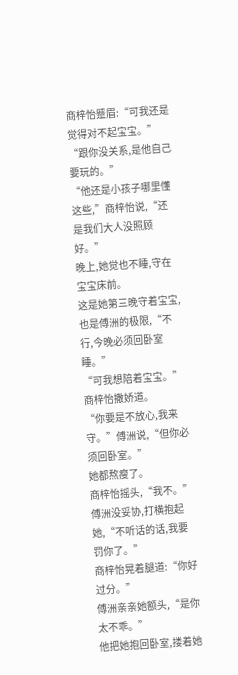商梓怡蹙眉:“可我还是觉得对不起宝宝。”
“跟你没关系,是他自己要玩的。”
“他还是小孩子哪里懂这些,”商梓怡说,“还是我们大人没照顾好。”
晚上,她觉也不睡,守在宝宝床前。
这是她第三晚守着宝宝,也是傅洲的极限,“不行,今晚必须回卧室睡。”
“可我想陪着宝宝。”商梓怡撒娇道。
“你要是不放心,我来守。”傅洲说,“但你必须回卧室。”
她都熬瘦了。
商梓怡摇头,“我不。”
傅洲没妥协,打横抱起她,“不听话的话,我要罚你了。”
商梓怡晃着腿道:“你好过分。”
傅洲亲亲她额头,“是你太不乖。”
他把她抱回卧室,搂着她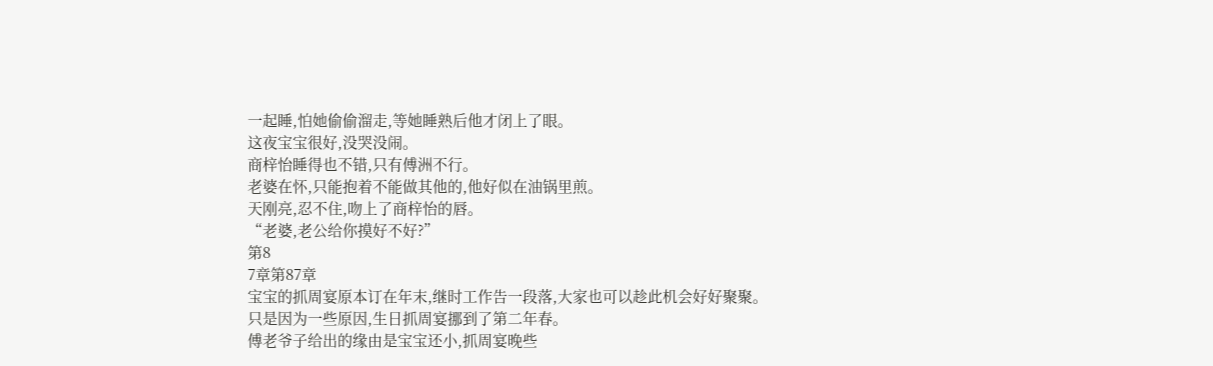一起睡,怕她偷偷溜走,等她睡熟后他才闭上了眼。
这夜宝宝很好,没哭没闹。
商梓怡睡得也不错,只有傅洲不行。
老婆在怀,只能抱着不能做其他的,他好似在油锅里煎。
天刚亮,忍不住,吻上了商梓怡的唇。
“老婆,老公给你摸好不好?”
第8
7章第87章
宝宝的抓周宴原本订在年末,继时工作告一段落,大家也可以趁此机会好好聚聚。
只是因为一些原因,生日抓周宴挪到了第二年春。
傅老爷子给出的缘由是宝宝还小,抓周宴晚些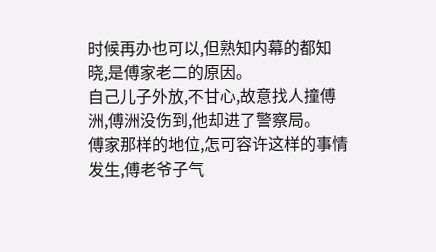时候再办也可以,但熟知内幕的都知晓,是傅家老二的原因。
自己儿子外放,不甘心,故意找人撞傅洲,傅洲没伤到,他却进了警察局。
傅家那样的地位,怎可容许这样的事情发生,傅老爷子气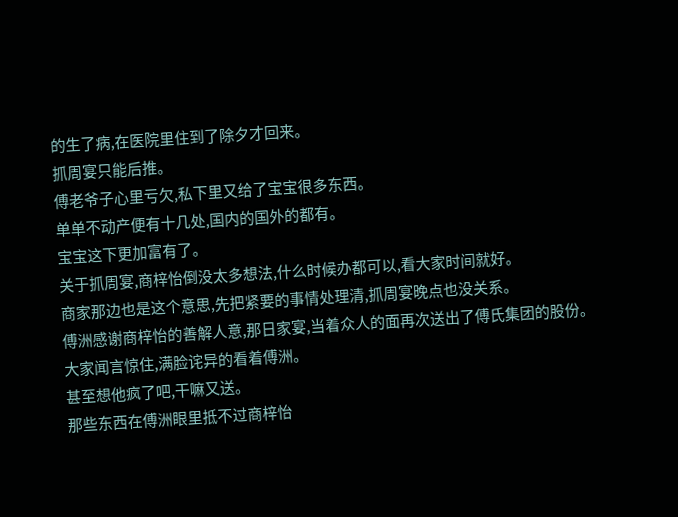的生了病,在医院里住到了除夕才回来。
抓周宴只能后推。
傅老爷子心里亏欠,私下里又给了宝宝很多东西。
单单不动产便有十几处,国内的国外的都有。
宝宝这下更加富有了。
关于抓周宴,商梓怡倒没太多想法,什么时候办都可以,看大家时间就好。
商家那边也是这个意思,先把紧要的事情处理清,抓周宴晚点也没关系。
傅洲感谢商梓怡的善解人意,那日家宴,当着众人的面再次送出了傅氏集团的股份。
大家闻言惊住,满脸诧异的看着傅洲。
甚至想他疯了吧,干嘛又送。
那些东西在傅洲眼里抵不过商梓怡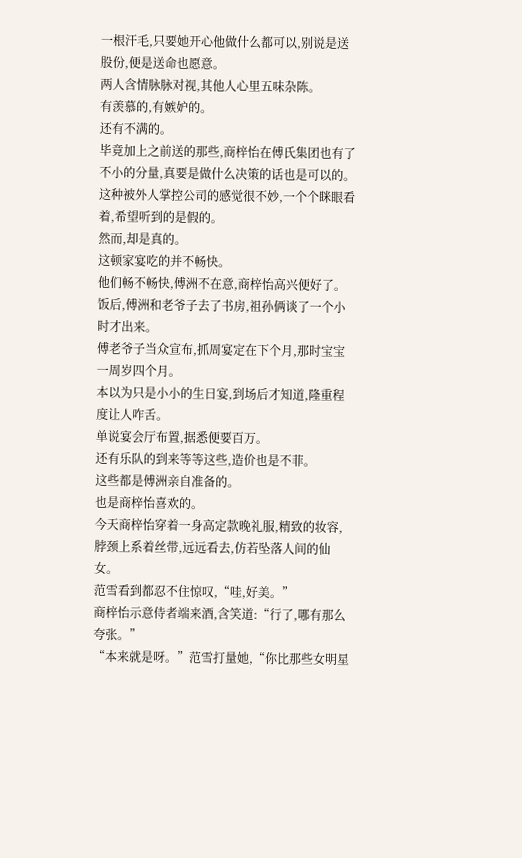一根汗毛,只要她开心他做什么都可以,别说是送股份,便是送命也愿意。
两人含情脉脉对视,其他人心里五味杂陈。
有羡慕的,有嫉妒的。
还有不满的。
毕竟加上之前送的那些,商梓怡在傅氏集团也有了不小的分量,真要是做什么决策的话也是可以的。
这种被外人掌控公司的感觉很不妙,一个个眯眼看着,希望听到的是假的。
然而,却是真的。
这顿家宴吃的并不畅快。
他们畅不畅快,傅洲不在意,商梓怡高兴便好了。
饭后,傅洲和老爷子去了书房,祖孙俩谈了一个小时才出来。
傅老爷子当众宣布,抓周宴定在下个月,那时宝宝一周岁四个月。
本以为只是小小的生日宴,到场后才知道,隆重程度让人咋舌。
单说宴会厅布置,据悉便要百万。
还有乐队的到来等等这些,造价也是不菲。
这些都是傅洲亲自准备的。
也是商梓怡喜欢的。
今天商梓怡穿着一身高定款晚礼服,精致的妆容,脖颈上系着丝带,远远看去,仿若坠落人间的仙女。
范雪看到都忍不住惊叹,“哇,好美。”
商梓怡示意侍者端来酒,含笑道:“行了,哪有那么夸张。”
“本来就是呀。”范雪打量她,“你比那些女明星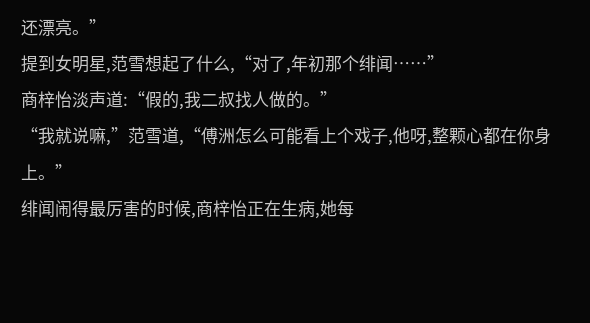还漂亮。”
提到女明星,范雪想起了什么,“对了,年初那个绯闻……”
商梓怡淡声道:“假的,我二叔找人做的。”
“我就说嘛,”范雪道,“傅洲怎么可能看上个戏子,他呀,整颗心都在你身上。”
绯闻闹得最厉害的时候,商梓怡正在生病,她每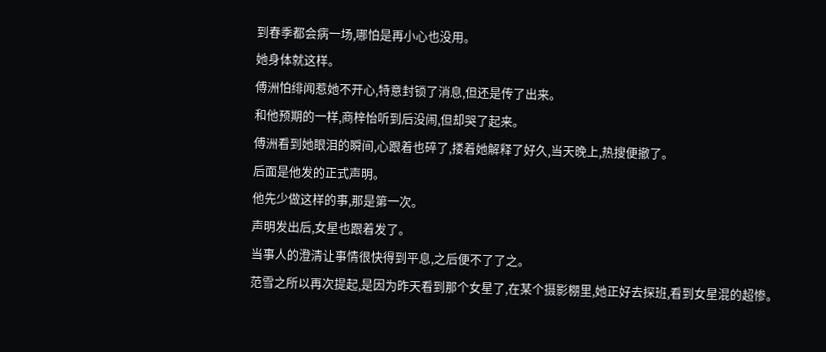到春季都会病一场,哪怕是再小心也没用。
她身体就这样。
傅洲怕绯闻惹她不开心,特意封锁了消息,但还是传了出来。
和他预期的一样,商梓怡听到后没闹,但却哭了起来。
傅洲看到她眼泪的瞬间,心跟着也碎了,搂着她解释了好久,当天晚上,热搜便撤了。
后面是他发的正式声明。
他先少做这样的事,那是第一次。
声明发出后,女星也跟着发了。
当事人的澄清让事情很快得到平息,之后便不了了之。
范雪之所以再次提起,是因为昨天看到那个女星了,在某个摄影棚里,她正好去探班,看到女星混的超惨。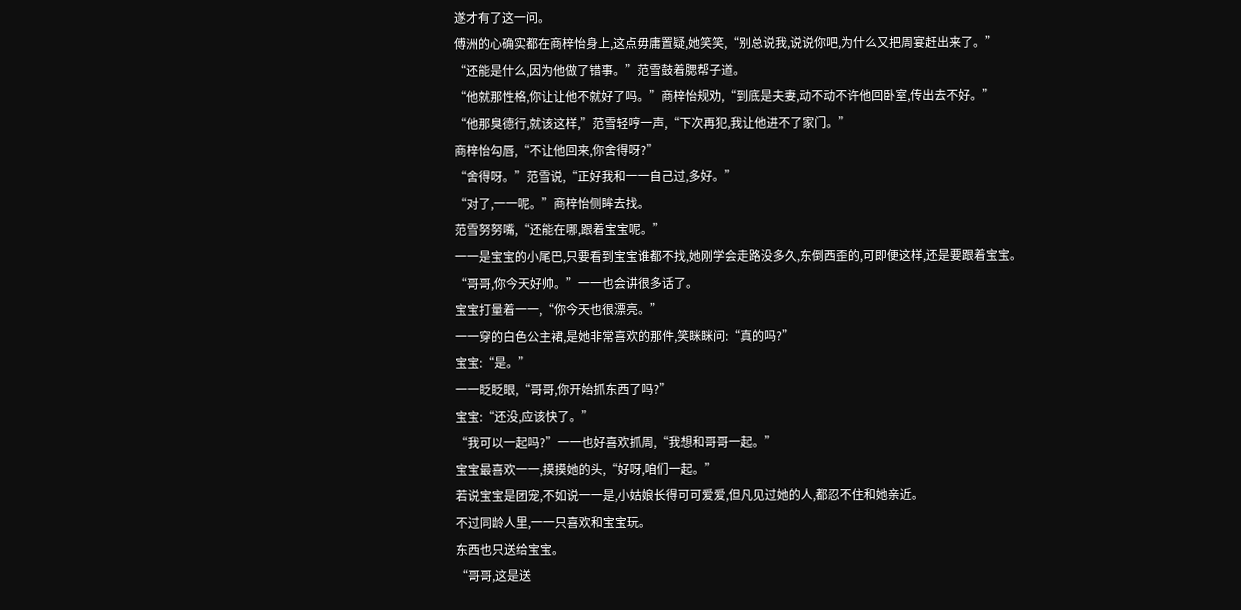遂才有了这一问。
傅洲的心确实都在商梓怡身上,这点毋庸置疑,她笑笑,“别总说我,说说你吧,为什么又把周宴赶出来了。”
“还能是什么,因为他做了错事。”范雪鼓着腮帮子道。
“他就那性格,你让让他不就好了吗。”商梓怡规劝,“到底是夫妻,动不动不许他回卧室,传出去不好。”
“他那臭德行,就该这样,”范雪轻哼一声,“下次再犯,我让他进不了家门。”
商梓怡勾唇,“不让他回来,你舍得呀?”
“舍得呀。”范雪说,“正好我和一一自己过,多好。”
“对了,一一呢。”商梓怡侧眸去找。
范雪努努嘴,“还能在哪,跟着宝宝呢。”
一一是宝宝的小尾巴,只要看到宝宝谁都不找,她刚学会走路没多久,东倒西歪的,可即便这样,还是要跟着宝宝。
“哥哥,你今天好帅。”一一也会讲很多话了。
宝宝打量着一一,“你今天也很漂亮。”
一一穿的白色公主裙,是她非常喜欢的那件,笑眯眯问:“真的吗?”
宝宝:“是。”
一一眨眨眼,“哥哥,你开始抓东西了吗?”
宝宝:“还没,应该快了。”
“我可以一起吗?”一一也好喜欢抓周,“我想和哥哥一起。”
宝宝最喜欢一一,摸摸她的头,“好呀,咱们一起。”
若说宝宝是团宠,不如说一一是,小姑娘长得可可爱爱,但凡见过她的人,都忍不住和她亲近。
不过同龄人里,一一只喜欢和宝宝玩。
东西也只送给宝宝。
“哥哥,这是送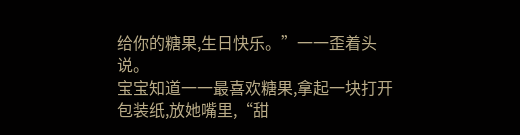给你的糖果,生日快乐。”一一歪着头说。
宝宝知道一一最喜欢糖果,拿起一块打开包装纸,放她嘴里,“甜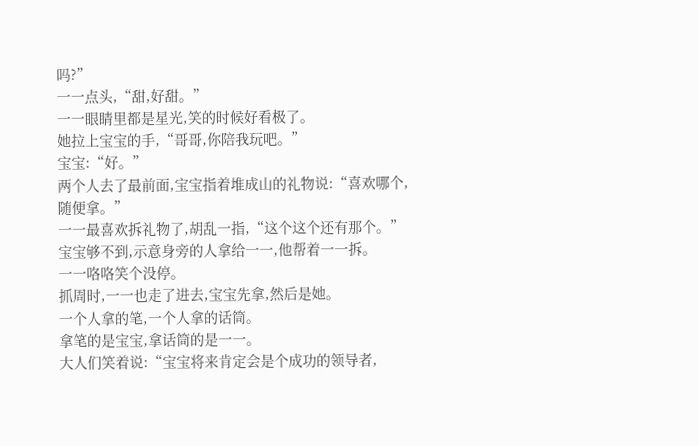吗?”
一一点头,“甜,好甜。”
一一眼睛里都是星光,笑的时候好看极了。
她拉上宝宝的手,“哥哥,你陪我玩吧。”
宝宝:“好。”
两个人去了最前面,宝宝指着堆成山的礼物说:“喜欢哪个,随便拿。”
一一最喜欢拆礼物了,胡乱一指,“这个这个还有那个。”
宝宝够不到,示意身旁的人拿给一一,他帮着一一拆。
一一咯咯笑个没停。
抓周时,一一也走了进去,宝宝先拿,然后是她。
一个人拿的笔,一个人拿的话筒。
拿笔的是宝宝,拿话筒的是一一。
大人们笑着说:“宝宝将来肯定会是个成功的领导者,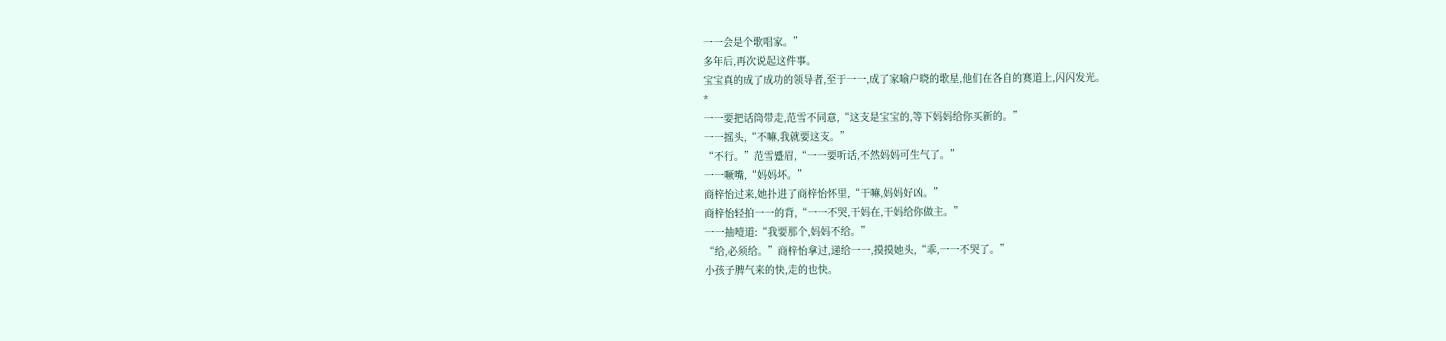一一会是个歌唱家。”
多年后,再次说起这件事。
宝宝真的成了成功的领导者,至于一一,成了家喻户晓的歌星,他们在各自的赛道上,闪闪发光。
*
一一要把话筒带走,范雪不同意,“这支是宝宝的,等下妈妈给你买新的。”
一一摇头,“不嘛,我就要这支。”
“不行。”范雪蹙眉,“一一要听话,不然妈妈可生气了。”
一一噘嘴,“妈妈坏。”
商梓怡过来,她扑进了商梓怡怀里,“干嘛,妈妈好凶。”
商梓怡轻拍一一的背,“一一不哭,干妈在,干妈给你做主。”
一一抽噎道:“我要那个,妈妈不给。”
“给,必须给。”商梓怡拿过,递给一一,摸摸她头,“乖,一一不哭了。”
小孩子脾气来的快,走的也快。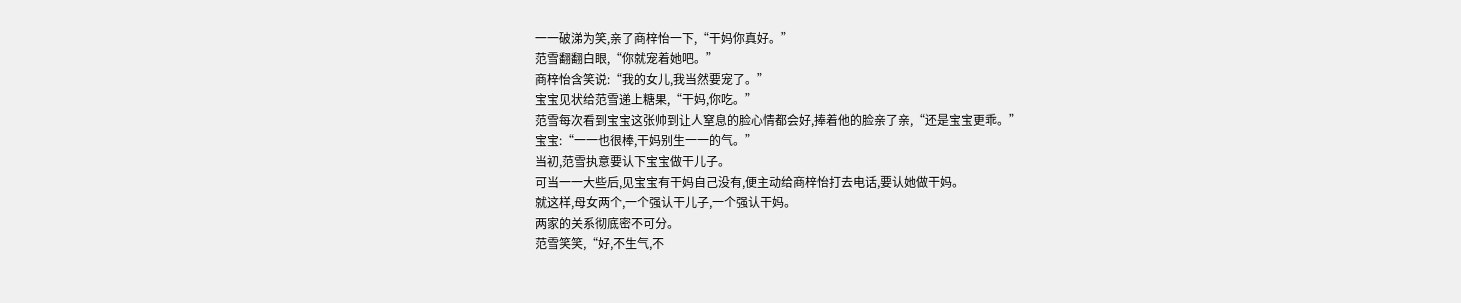一一破涕为笑,亲了商梓怡一下,“干妈你真好。”
范雪翻翻白眼,“你就宠着她吧。”
商梓怡含笑说:“我的女儿,我当然要宠了。”
宝宝见状给范雪递上糖果,“干妈,你吃。”
范雪每次看到宝宝这张帅到让人窒息的脸心情都会好,捧着他的脸亲了亲,“还是宝宝更乖。”
宝宝:“一一也很棒,干妈别生一一的气。”
当初,范雪执意要认下宝宝做干儿子。
可当一一大些后,见宝宝有干妈自己没有,便主动给商梓怡打去电话,要认她做干妈。
就这样,母女两个,一个强认干儿子,一个强认干妈。
两家的关系彻底密不可分。
范雪笑笑,“好,不生气,不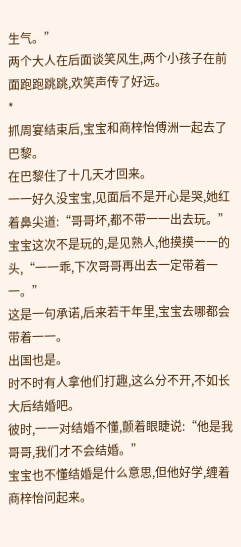生气。”
两个大人在后面谈笑风生,两个小孩子在前面跑跑跳跳,欢笑声传了好远。
*
抓周宴结束后,宝宝和商梓怡傅洲一起去了巴黎。
在巴黎住了十几天才回来。
一一好久没宝宝,见面后不是开心是哭,她红着鼻尖道:“哥哥坏,都不带一一出去玩。”
宝宝这次不是玩的,是见熟人,他摸摸一一的头,“一一乖,下次哥哥再出去一定带着一一。”
这是一句承诺,后来若干年里,宝宝去哪都会带着一一。
出国也是。
时不时有人拿他们打趣,这么分不开,不如长大后结婚吧。
彼时,一一对结婚不懂,颤着眼睫说:“他是我哥哥,我们才不会结婚。”
宝宝也不懂结婚是什么意思,但他好学,缠着商梓怡问起来。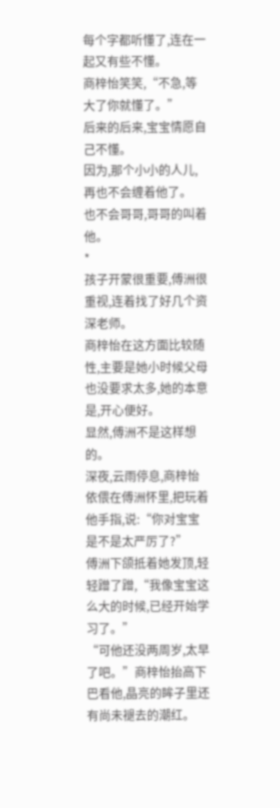每个字都听懂了,连在一起又有些不懂。
商梓怡笑笑,“不急,等大了你就懂了。”
后来的后来,宝宝情愿自己不懂。
因为,那个小小的人儿,再也不会缠着他了。
也不会哥哥,哥哥的叫着他。
*
孩子开蒙很重要,傅洲很重视,连着找了好几个资深老师。
商梓怡在这方面比较随性,主要是她小时候父母也没要求太多,她的本意是,开心便好。
显然,傅洲不是这样想的。
深夜,云雨停息,商梓怡依偎在傅洲怀里,把玩着他手指,说:“你对宝宝是不是太严厉了?”
傅洲下颌抵着她发顶,轻轻蹭了蹭,“我像宝宝这么大的时候,已经开始学习了。”
“可他还没两周岁,太早了吧。”商梓怡抬高下巴看他,晶亮的眸子里还有尚未褪去的潮红。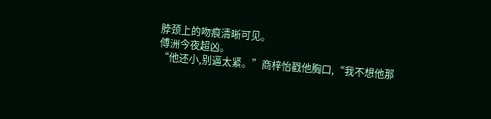脖颈上的吻痕清晰可见。
傅洲今夜超凶。
“他还小,别逼太紧。”商梓怡戳他胸口,“我不想他那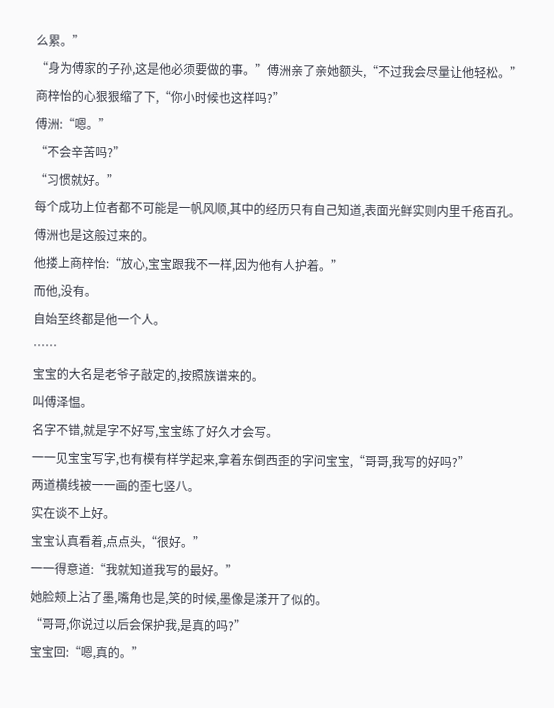么累。”
“身为傅家的子孙,这是他必须要做的事。”傅洲亲了亲她额头,“不过我会尽量让他轻松。”
商梓怡的心狠狠缩了下,“你小时候也这样吗?”
傅洲:“嗯。”
“不会辛苦吗?”
“习惯就好。”
每个成功上位者都不可能是一帆风顺,其中的经历只有自己知道,表面光鲜实则内里千疮百孔。
傅洲也是这般过来的。
他搂上商梓怡:“放心,宝宝跟我不一样,因为他有人护着。”
而他,没有。
自始至终都是他一个人。
……
宝宝的大名是老爷子敲定的,按照族谱来的。
叫傅泽愠。
名字不错,就是字不好写,宝宝练了好久才会写。
一一见宝宝写字,也有模有样学起来,拿着东倒西歪的字问宝宝,“哥哥,我写的好吗?”
两道横线被一一画的歪七竖八。
实在谈不上好。
宝宝认真看着,点点头,“很好。”
一一得意道:“我就知道我写的最好。”
她脸颊上沾了墨,嘴角也是,笑的时候,墨像是漾开了似的。
“哥哥,你说过以后会保护我,是真的吗?”
宝宝回:“嗯,真的。”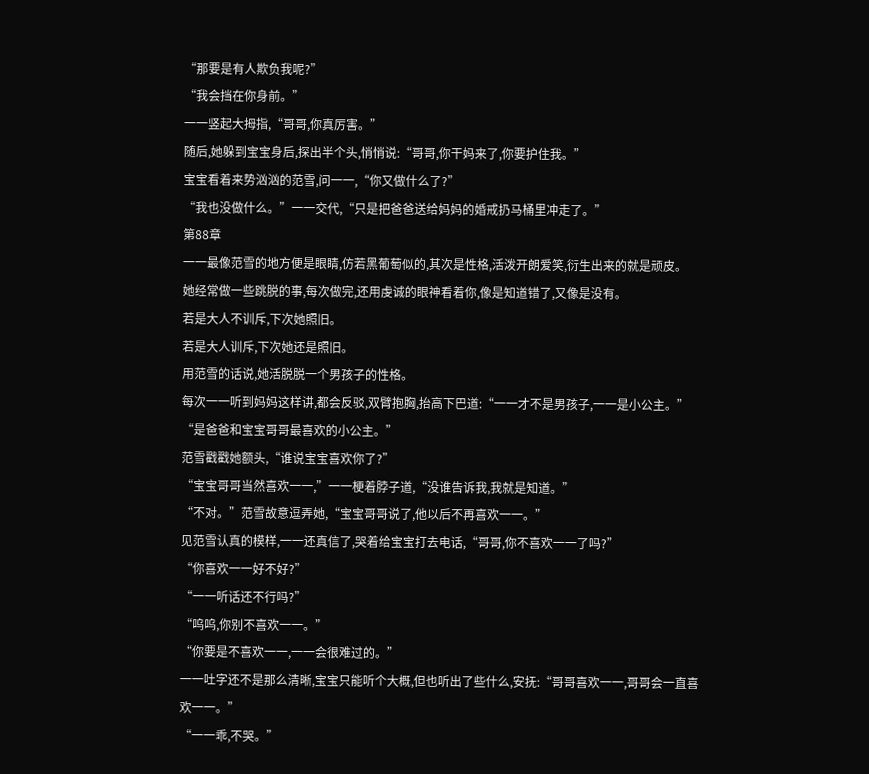“那要是有人欺负我呢?”
“我会挡在你身前。”
一一竖起大拇指,“哥哥,你真厉害。”
随后,她躲到宝宝身后,探出半个头,悄悄说:“哥哥,你干妈来了,你要护住我。”
宝宝看着来势汹汹的范雪,问一一,“你又做什么了?”
“我也没做什么。”一一交代,“只是把爸爸送给妈妈的婚戒扔马桶里冲走了。”
第88章
一一最像范雪的地方便是眼睛,仿若黑葡萄似的,其次是性格,活泼开朗爱笑,衍生出来的就是顽皮。
她经常做一些跳脱的事,每次做完,还用虔诚的眼神看着你,像是知道错了,又像是没有。
若是大人不训斥,下次她照旧。
若是大人训斥,下次她还是照旧。
用范雪的话说,她活脱脱一个男孩子的性格。
每次一一听到妈妈这样讲,都会反驳,双臂抱胸,抬高下巴道:“一一才不是男孩子,一一是小公主。”
“是爸爸和宝宝哥哥最喜欢的小公主。”
范雪戳戳她额头,“谁说宝宝喜欢你了?”
“宝宝哥哥当然喜欢一一,”一一梗着脖子道,“没谁告诉我,我就是知道。”
“不对。”范雪故意逗弄她,“宝宝哥哥说了,他以后不再喜欢一一。”
见范雪认真的模样,一一还真信了,哭着给宝宝打去电话,“哥哥,你不喜欢一一了吗?”
“你喜欢一一好不好?”
“一一听话还不行吗?”
“呜呜,你别不喜欢一一。”
“你要是不喜欢一一,一一会很难过的。”
一一吐字还不是那么清晰,宝宝只能听个大概,但也听出了些什么,安抚:“哥哥喜欢一一,哥哥会一直喜欢一一。”
“一一乖,不哭。”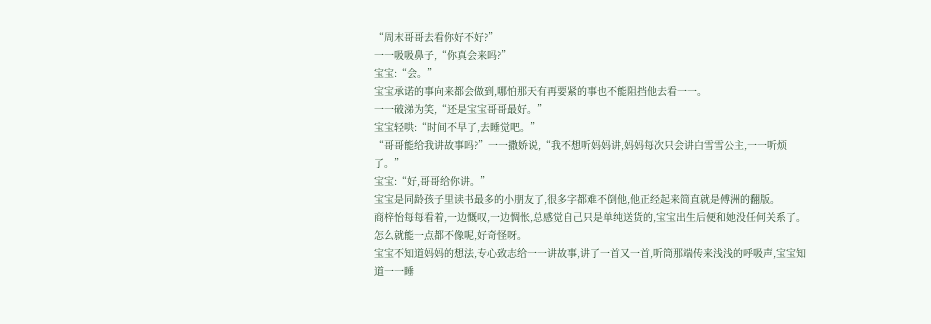“周末哥哥去看你好不好?”
一一吸吸鼻子,“你真会来吗?”
宝宝:“会。”
宝宝承诺的事向来都会做到,哪怕那天有再要紧的事也不能阻挡他去看一一。
一一破涕为笑,“还是宝宝哥哥最好。”
宝宝轻哄:“时间不早了,去睡觉吧。”
“哥哥能给我讲故事吗?”一一撒娇说,“我不想听妈妈讲,妈妈每次只会讲白雪雪公主,一一听烦了。”
宝宝:“好,哥哥给你讲。”
宝宝是同龄孩子里读书最多的小朋友了,很多字都难不倒他,他正经起来简直就是傅洲的翻版。
商梓怡每每看着,一边慨叹,一边惆怅,总感觉自己只是单纯送货的,宝宝出生后便和她没任何关系了。
怎么就能一点都不像呢,好奇怪呀。
宝宝不知道妈妈的想法,专心致志给一一讲故事,讲了一首又一首,听筒那端传来浅浅的呼吸声,宝宝知道一一睡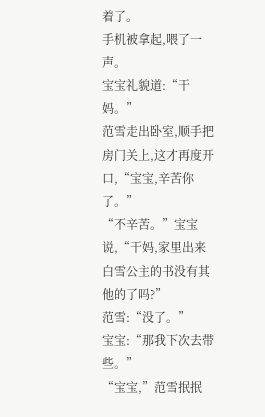着了。
手机被拿起,喂了一声。
宝宝礼貌道:“干妈。”
范雪走出卧室,顺手把房门关上,这才再度开口,“宝宝,辛苦你了。”
“不辛苦。”宝宝说,“干妈,家里出来白雪公主的书没有其他的了吗?”
范雪:“没了。”
宝宝:“那我下次去带些。”
“宝宝,”范雪抿抿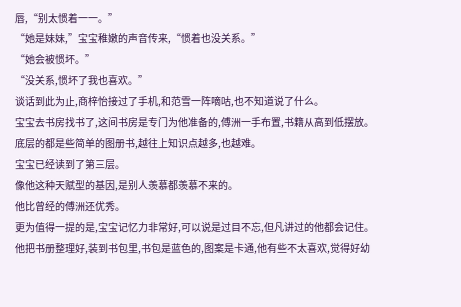唇,“别太惯着一一。”
“她是妹妹,”宝宝稚嫩的声音传来,“惯着也没关系。”
“她会被惯坏。”
“没关系,惯坏了我也喜欢。”
谈话到此为止,商梓怡接过了手机,和范雪一阵嘀咕,也不知道说了什么。
宝宝去书房找书了,这间书房是专门为他准备的,傅洲一手布置,书籍从高到低摆放。
底层的都是些简单的图册书,越往上知识点越多,也越难。
宝宝已经读到了第三层。
像他这种天赋型的基因,是别人羡慕都羡慕不来的。
他比曾经的傅洲还优秀。
更为值得一提的是,宝宝记忆力非常好,可以说是过目不忘,但凡讲过的他都会记住。
他把书册整理好,装到书包里,书包是蓝色的,图案是卡通,他有些不太喜欢,觉得好幼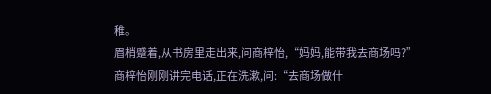稚。
眉梢蹙着,从书房里走出来,问商梓怡,“妈妈,能带我去商场吗?”
商梓怡刚刚讲完电话,正在洗漱,问:“去商场做什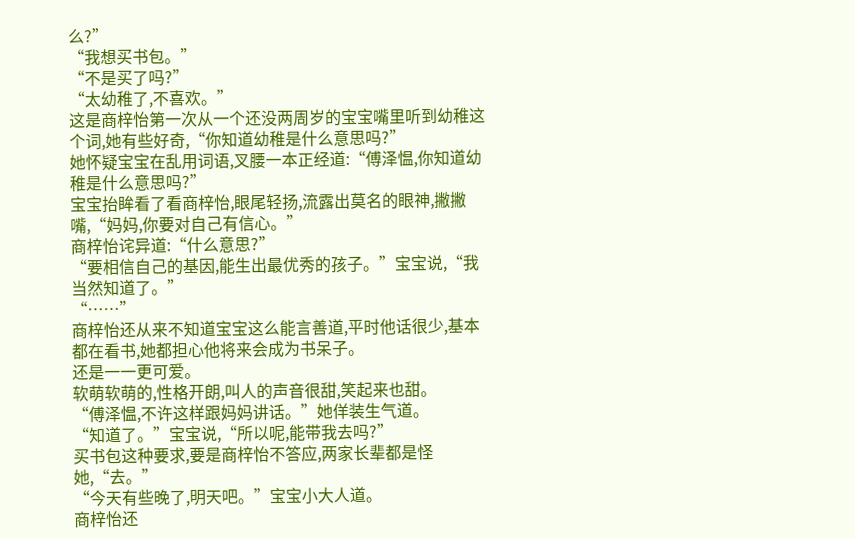么?”
“我想买书包。”
“不是买了吗?”
“太幼稚了,不喜欢。”
这是商梓怡第一次从一个还没两周岁的宝宝嘴里听到幼稚这个词,她有些好奇,“你知道幼稚是什么意思吗?”
她怀疑宝宝在乱用词语,叉腰一本正经道:“傅泽愠,你知道幼稚是什么意思吗?”
宝宝抬眸看了看商梓怡,眼尾轻扬,流露出莫名的眼神,撇撇嘴,“妈妈,你要对自己有信心。”
商梓怡诧异道:“什么意思?”
“要相信自己的基因,能生出最优秀的孩子。”宝宝说,“我当然知道了。”
“……”
商梓怡还从来不知道宝宝这么能言善道,平时他话很少,基本都在看书,她都担心他将来会成为书呆子。
还是一一更可爱。
软萌软萌的,性格开朗,叫人的声音很甜,笑起来也甜。
“傅泽愠,不许这样跟妈妈讲话。”她佯装生气道。
“知道了。”宝宝说,“所以呢,能带我去吗?”
买书包这种要求,要是商梓怡不答应,两家长辈都是怪她,“去。”
“今天有些晚了,明天吧。”宝宝小大人道。
商梓怡还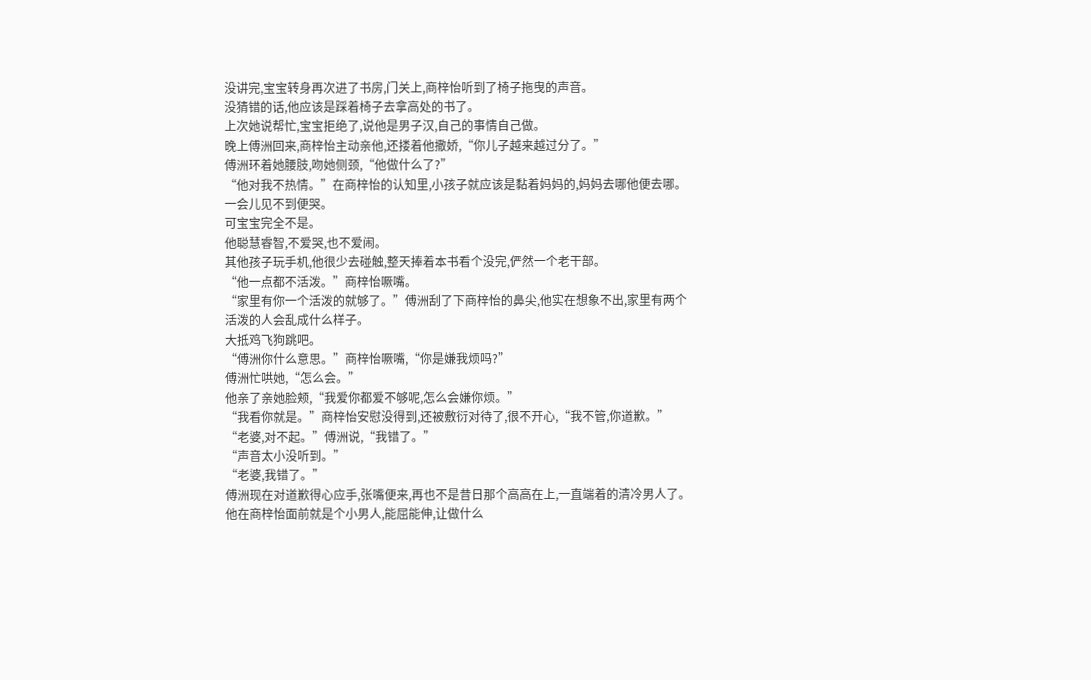没讲完,宝宝转身再次进了书房,门关上,商梓怡听到了椅子拖曳的声音。
没猜错的话,他应该是踩着椅子去拿高处的书了。
上次她说帮忙,宝宝拒绝了,说他是男子汉,自己的事情自己做。
晚上傅洲回来,商梓怡主动亲他,还搂着他撒娇,“你儿子越来越过分了。”
傅洲环着她腰肢,吻她侧颈,“他做什么了?”
“他对我不热情。”在商梓怡的认知里,小孩子就应该是黏着妈妈的,妈妈去哪他便去哪。
一会儿见不到便哭。
可宝宝完全不是。
他聪慧睿智,不爱哭,也不爱闹。
其他孩子玩手机,他很少去碰触,整天捧着本书看个没完,俨然一个老干部。
“他一点都不活泼。”商梓怡噘嘴。
“家里有你一个活泼的就够了。”傅洲刮了下商梓怡的鼻尖,他实在想象不出,家里有两个活泼的人会乱成什么样子。
大抵鸡飞狗跳吧。
“傅洲你什么意思。”商梓怡噘嘴,“你是嫌我烦吗?”
傅洲忙哄她,“怎么会。”
他亲了亲她脸颊,“我爱你都爱不够呢,怎么会嫌你烦。”
“我看你就是。”商梓怡安慰没得到,还被敷衍对待了,很不开心,“我不管,你道歉。”
“老婆,对不起。”傅洲说,“我错了。”
“声音太小没听到。”
“老婆,我错了。”
傅洲现在对道歉得心应手,张嘴便来,再也不是昔日那个高高在上,一直端着的清冷男人了。
他在商梓怡面前就是个小男人,能屈能伸,让做什么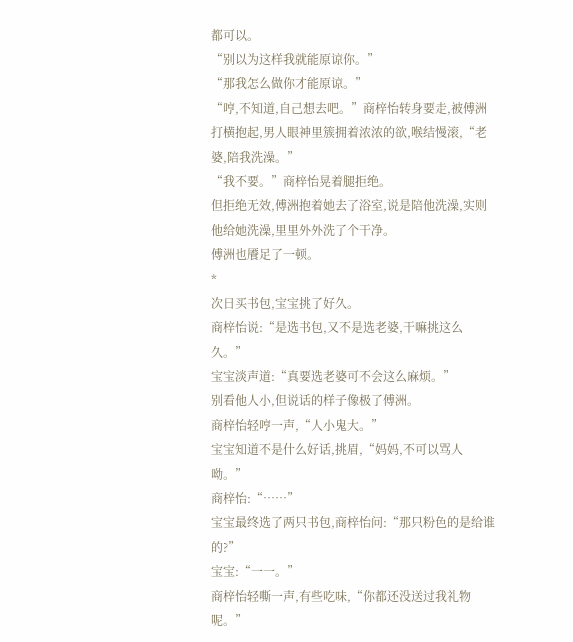都可以。
“别以为这样我就能原谅你。”
“那我怎么做你才能原谅。”
“哼,不知道,自己想去吧。”商梓怡转身要走,被傅洲打横抱起,男人眼神里簇拥着浓浓的欲,喉结慢滚,“老婆,陪我洗澡。”
“我不要。”商梓怡晃着腿拒绝。
但拒绝无效,傅洲抱着她去了浴室,说是陪他洗澡,实则他给她洗澡,里里外外洗了个干净。
傅洲也餍足了一顿。
*
次日买书包,宝宝挑了好久。
商梓怡说:“是选书包,又不是选老婆,干嘛挑这么久。”
宝宝淡声道:“真要选老婆可不会这么麻烦。”
别看他人小,但说话的样子像极了傅洲。
商梓怡轻哼一声,“人小鬼大。”
宝宝知道不是什么好话,挑眉,“妈妈,不可以骂人呦。”
商梓怡:“……”
宝宝最终选了两只书包,商梓怡问:“那只粉色的是给谁的?”
宝宝:“一一。”
商梓怡轻嘶一声,有些吃味,“你都还没送过我礼物呢。”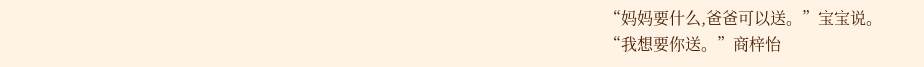“妈妈要什么,爸爸可以送。”宝宝说。
“我想要你送。”商梓怡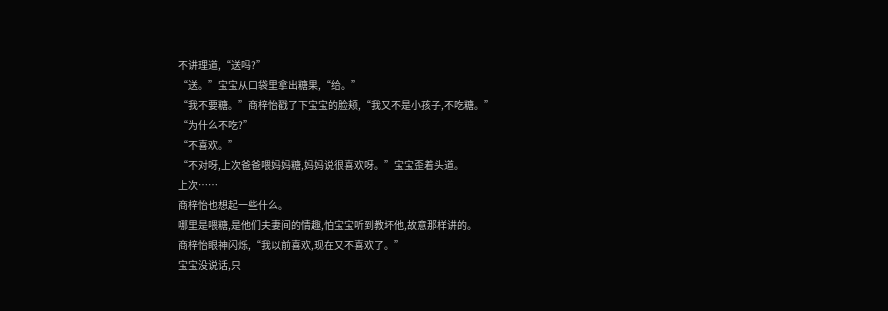不讲理道,“送吗?”
“送。”宝宝从口袋里拿出糖果,“给。”
“我不要糖。”商梓怡戳了下宝宝的脸颊,“我又不是小孩子,不吃糖。”
“为什么不吃?”
“不喜欢。”
“不对呀,上次爸爸喂妈妈糖,妈妈说很喜欢呀。”宝宝歪着头道。
上次……
商梓怡也想起一些什么。
哪里是喂糖,是他们夫妻间的情趣,怕宝宝听到教坏他,故意那样讲的。
商梓怡眼神闪烁,“我以前喜欢,现在又不喜欢了。”
宝宝没说话,只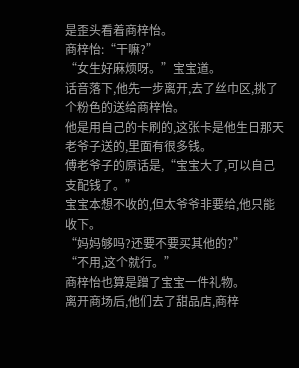是歪头看着商梓怡。
商梓怡:“干嘛?”
“女生好麻烦呀。”宝宝道。
话音落下,他先一步离开,去了丝巾区,挑了个粉色的送给商梓怡。
他是用自己的卡刷的,这张卡是他生日那天老爷子送的,里面有很多钱。
傅老爷子的原话是,“宝宝大了,可以自己支配钱了。”
宝宝本想不收的,但太爷爷非要给,他只能收下。
“妈妈够吗?还要不要买其他的?”
“不用,这个就行。”
商梓怡也算是蹭了宝宝一件礼物。
离开商场后,他们去了甜品店,商梓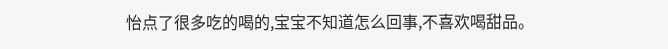怡点了很多吃的喝的,宝宝不知道怎么回事,不喜欢喝甜品。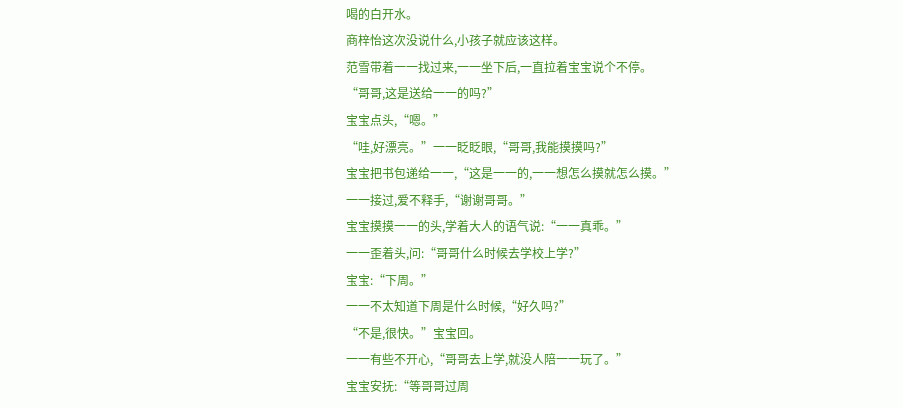喝的白开水。
商梓怡这次没说什么,小孩子就应该这样。
范雪带着一一找过来,一一坐下后,一直拉着宝宝说个不停。
“哥哥,这是送给一一的吗?”
宝宝点头,“嗯。”
“哇,好漂亮。”一一眨眨眼,“哥哥,我能摸摸吗?”
宝宝把书包递给一一,“这是一一的,一一想怎么摸就怎么摸。”
一一接过,爱不释手,“谢谢哥哥。”
宝宝摸摸一一的头,学着大人的语气说:“一一真乖。”
一一歪着头,问:“哥哥什么时候去学校上学?”
宝宝:“下周。”
一一不太知道下周是什么时候,“好久吗?”
“不是,很快。”宝宝回。
一一有些不开心,“哥哥去上学,就没人陪一一玩了。”
宝宝安抚:“等哥哥过周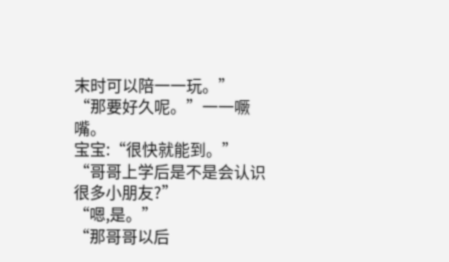末时可以陪一一玩。”
“那要好久呢。”一一噘嘴。
宝宝:“很快就能到。”
“哥哥上学后是不是会认识很多小朋友?”
“嗯,是。”
“那哥哥以后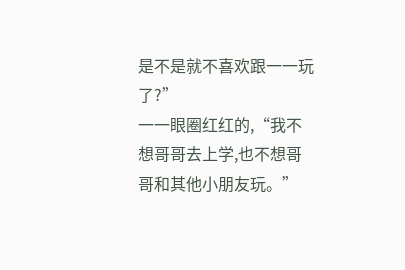是不是就不喜欢跟一一玩了?”
一一眼圈红红的,“我不想哥哥去上学,也不想哥哥和其他小朋友玩。”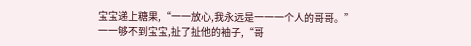宝宝递上糖果,“一一放心,我永远是一一一个人的哥哥。”
一一够不到宝宝,扯了扯他的袖子,“哥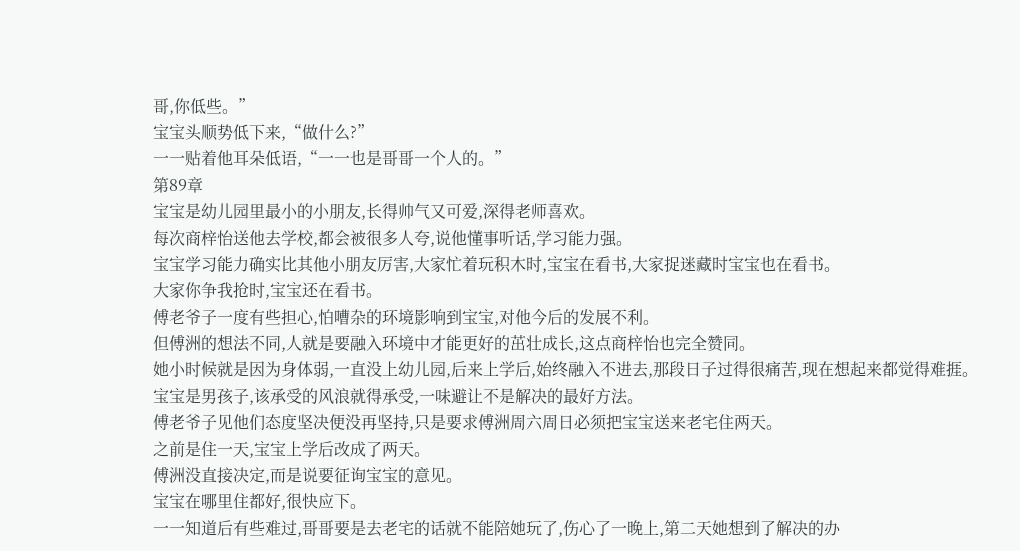哥,你低些。”
宝宝头顺势低下来,“做什么?”
一一贴着他耳朵低语,“一一也是哥哥一个人的。”
第89章
宝宝是幼儿园里最小的小朋友,长得帅气又可爱,深得老师喜欢。
每次商梓怡送他去学校,都会被很多人夸,说他懂事听话,学习能力强。
宝宝学习能力确实比其他小朋友厉害,大家忙着玩积木时,宝宝在看书,大家捉迷藏时宝宝也在看书。
大家你争我抢时,宝宝还在看书。
傅老爷子一度有些担心,怕嘈杂的环境影响到宝宝,对他今后的发展不利。
但傅洲的想法不同,人就是要融入环境中才能更好的茁壮成长,这点商梓怡也完全赞同。
她小时候就是因为身体弱,一直没上幼儿园,后来上学后,始终融入不进去,那段日子过得很痛苦,现在想起来都觉得难捱。
宝宝是男孩子,该承受的风浪就得承受,一味避让不是解决的最好方法。
傅老爷子见他们态度坚决便没再坚持,只是要求傅洲周六周日必须把宝宝送来老宅住两天。
之前是住一天,宝宝上学后改成了两天。
傅洲没直接决定,而是说要征询宝宝的意见。
宝宝在哪里住都好,很快应下。
一一知道后有些难过,哥哥要是去老宅的话就不能陪她玩了,伤心了一晚上,第二天她想到了解决的办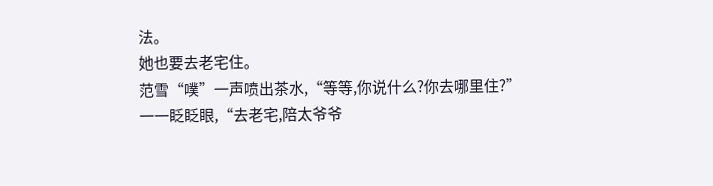法。
她也要去老宅住。
范雪“噗”一声喷出茶水,“等等,你说什么?你去哪里住?”
一一眨眨眼,“去老宅,陪太爷爷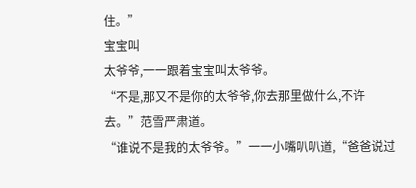住。”
宝宝叫
太爷爷,一一跟着宝宝叫太爷爷。
“不是,那又不是你的太爷爷,你去那里做什么,不许去。”范雪严肃道。
“谁说不是我的太爷爷。”一一小嘴叭叭道,“爸爸说过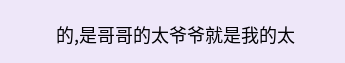的,是哥哥的太爷爷就是我的太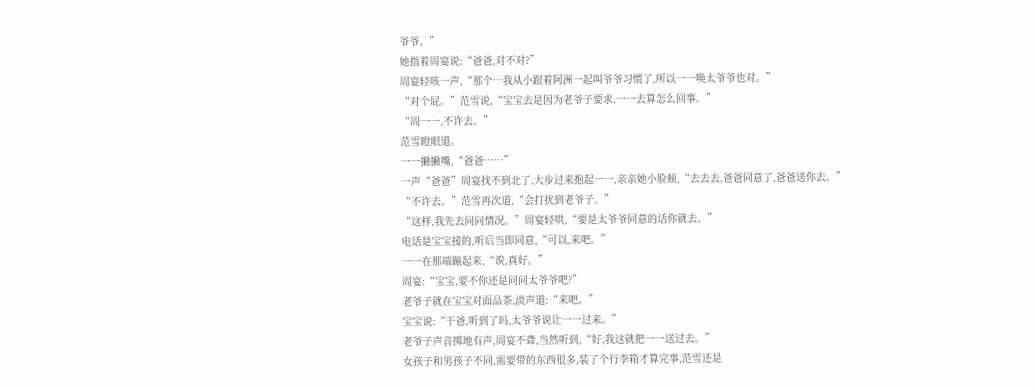爷爷。”
她指着周宴说:“爸爸,对不对?”
周宴轻咳一声,“那个…我从小跟着阿洲一起叫爷爷习惯了,所以一一唤太爷爷也对。”
“对个屁。”范雪说,“宝宝去是因为老爷子要求,一一去算怎么回事。”
“周一一,不许去。”
范雪瞪眼道。
一一撇撇嘴,“爸爸……”
一声“爸爸”周宴找不到北了,大步过来抱起一一,亲亲她小脸颊,“去去去,爸爸同意了,爸爸送你去。”
“不许去。”范雪再次道,“会打扰到老爷子。”
“这样,我先去问问情况。”周宴轻哄,“要是太爷爷同意的话你就去。”
电话是宝宝接的,听后当即同意,“可以,来吧。”
一一在那端蹦起来,“诶,真好。”
周宴:“宝宝,要不你还是问问太爷爷吧?”
老爷子就在宝宝对面品茶,淡声道:“来吧。”
宝宝说:“干爸,听到了吗,太爷爷说让一一过来。”
老爷子声音掷地有声,周宴不聋,当然听到,“好,我这就把一一送过去。”
女孩子和男孩子不同,需要带的东西很多,装了个行李箱才算完事,范雪还是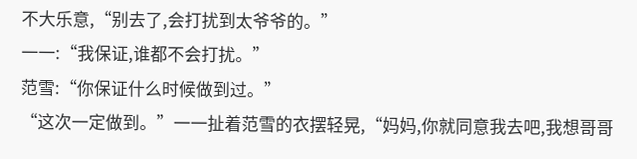不大乐意,“别去了,会打扰到太爷爷的。”
一一:“我保证,谁都不会打扰。”
范雪:“你保证什么时候做到过。”
“这次一定做到。”一一扯着范雪的衣摆轻晃,“妈妈,你就同意我去吧,我想哥哥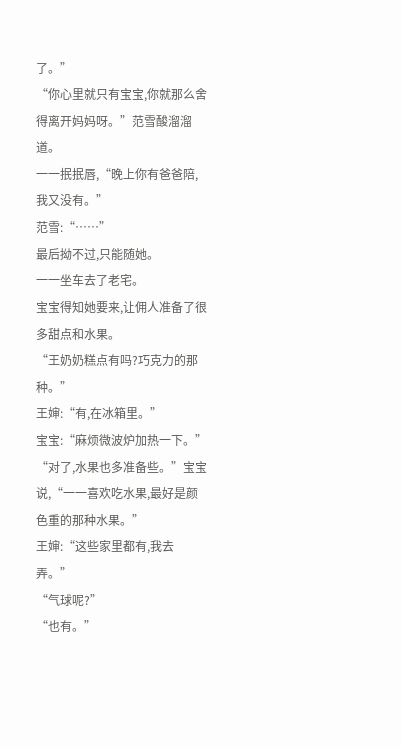了。”
“你心里就只有宝宝,你就那么舍得离开妈妈呀。”范雪酸溜溜道。
一一抿抿唇,“晚上你有爸爸陪,我又没有。”
范雪:“……”
最后拗不过,只能随她。
一一坐车去了老宅。
宝宝得知她要来,让佣人准备了很多甜点和水果。
“王奶奶糕点有吗?巧克力的那种。”
王婶:“有,在冰箱里。”
宝宝:“麻烦微波炉加热一下。”
“对了,水果也多准备些。”宝宝说,“一一喜欢吃水果,最好是颜色重的那种水果。”
王婶:“这些家里都有,我去弄。”
“气球呢?”
“也有。”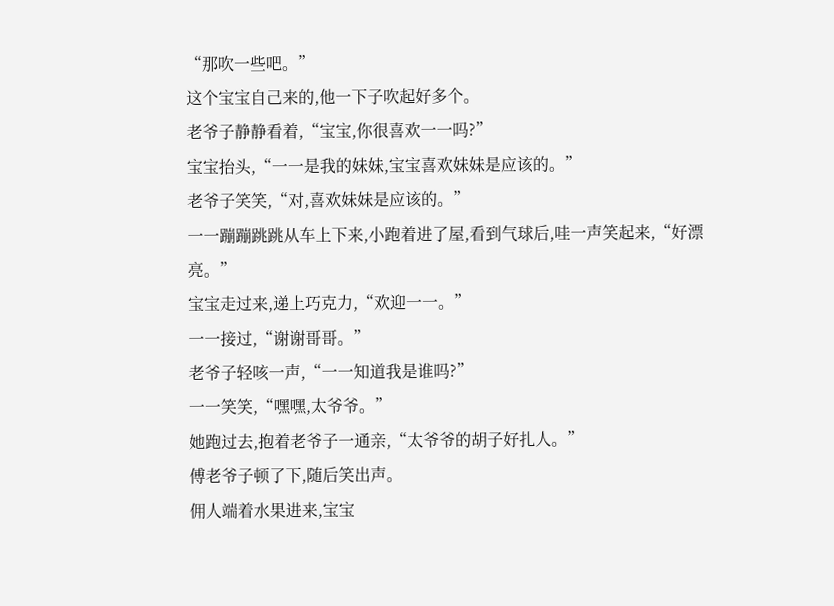“那吹一些吧。”
这个宝宝自己来的,他一下子吹起好多个。
老爷子静静看着,“宝宝,你很喜欢一一吗?”
宝宝抬头,“一一是我的妹妹,宝宝喜欢妹妹是应该的。”
老爷子笑笑,“对,喜欢妹妹是应该的。”
一一蹦蹦跳跳从车上下来,小跑着进了屋,看到气球后,哇一声笑起来,“好漂亮。”
宝宝走过来,递上巧克力,“欢迎一一。”
一一接过,“谢谢哥哥。”
老爷子轻咳一声,“一一知道我是谁吗?”
一一笑笑,“嘿嘿,太爷爷。”
她跑过去,抱着老爷子一通亲,“太爷爷的胡子好扎人。”
傅老爷子顿了下,随后笑出声。
佣人端着水果进来,宝宝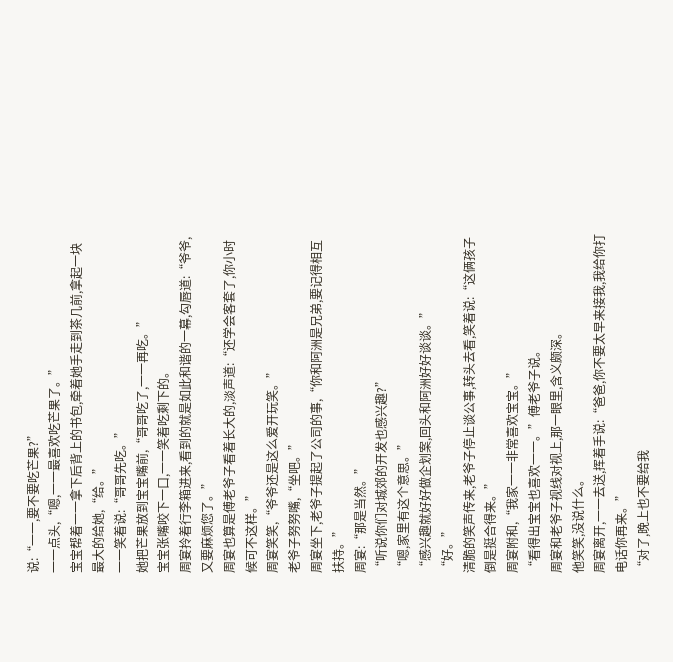说:“一一,要不要吃芒果?”
一一点头,“嗯,一一最喜欢吃芒果了。”
宝宝帮着一一拿下后背上的书包,牵着她手走到茶几前,拿起一块最大的给她,“给。”
一一笑着说:“哥哥先吃。”
她把芒果放到宝宝嘴前,“哥哥吃了,一一再吃。”
宝宝张嘴咬下一口,一一笑着吃剩下的。
周宴拎着行李箱进来,看到的就是如此和谐的一幕,勾唇道:“爷爷,又要麻烦您了。”
周宴也算是傅老爷子看着长大的,淡声道:“还学会客套了,你小时候可不这样。”
周宴笑笑,“爷爷还是这么爱开玩笑。”
老爷子努努嘴,“坐吧。”
周宴坐下,老爷子提起了公司的事,“你和阿洲是兄弟,要记得相互扶持。”
周宴:“那是当然。”
“听说你们对城郊的开发也感兴趣?”
“嗯,家里有这个意思。”
“感兴趣就好好做企划案,回头和阿洲好好谈谈。”
“好。”
清脆的笑声传来,老爷子停止谈公事,转头去看,笑着说:“这俩孩子倒是挺合得来。”
周宴附和,“我家一一非常喜欢宝宝。”
“看得出宝宝也喜欢一一。”傅老爷子说。
周宴和老爷子视线对视上,那一眼里,含义颇深。
他笑笑,没说什么。
周宴离开,一一去送,挥着手说:“爸爸,你不要太早来接我,我给你打电话你再来。”
“对了,晚上也不要给我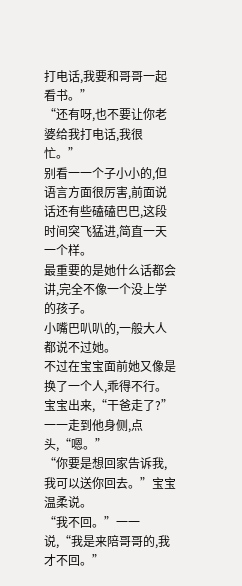打电话,我要和哥哥一起看书。”
“还有呀,也不要让你老婆给我打电话,我很忙。”
别看一一个子小小的,但语言方面很厉害,前面说话还有些磕磕巴巴,这段时间突飞猛进,简直一天一个样。
最重要的是她什么话都会讲,完全不像一个没上学的孩子。
小嘴巴叭叭的,一般大人都说不过她。
不过在宝宝面前她又像是换了一个人,乖得不行。
宝宝出来,“干爸走了?”
一一走到他身侧,点头,“嗯。”
“你要是想回家告诉我,我可以送你回去。”宝宝温柔说。
“我不回。”一一说,“我是来陪哥哥的,我才不回。”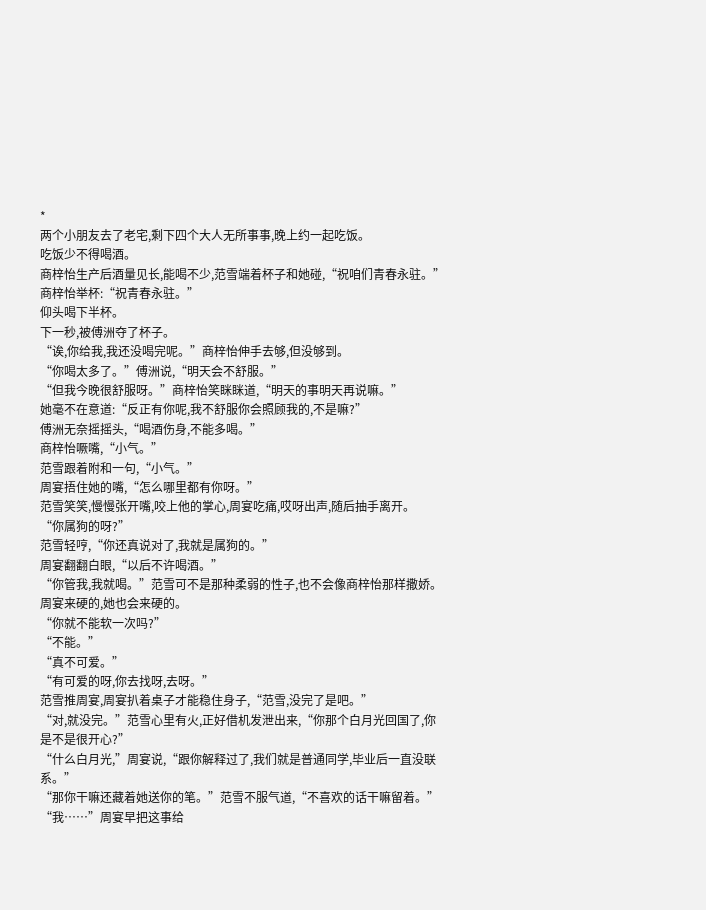*
两个小朋友去了老宅,剩下四个大人无所事事,晚上约一起吃饭。
吃饭少不得喝酒。
商梓怡生产后酒量见长,能喝不少,范雪端着杯子和她碰,“祝咱们青春永驻。”
商梓怡举杯:“祝青春永驻。”
仰头喝下半杯。
下一秒,被傅洲夺了杯子。
“诶,你给我,我还没喝完呢。”商梓怡伸手去够,但没够到。
“你喝太多了。”傅洲说,“明天会不舒服。”
“但我今晚很舒服呀。”商梓怡笑眯眯道,“明天的事明天再说嘛。”
她毫不在意道:“反正有你呢,我不舒服你会照顾我的,不是嘛?”
傅洲无奈摇摇头,“喝酒伤身,不能多喝。”
商梓怡噘嘴,“小气。”
范雪跟着附和一句,“小气。”
周宴捂住她的嘴,“怎么哪里都有你呀。”
范雪笑笑,慢慢张开嘴,咬上他的掌心,周宴吃痛,哎呀出声,随后抽手离开。
“你属狗的呀?”
范雪轻哼,“你还真说对了,我就是属狗的。”
周宴翻翻白眼,“以后不许喝酒。”
“你管我,我就喝。”范雪可不是那种柔弱的性子,也不会像商梓怡那样撒娇。
周宴来硬的,她也会来硬的。
“你就不能软一次吗?”
“不能。”
“真不可爱。”
“有可爱的呀,你去找呀,去呀。”
范雪推周宴,周宴扒着桌子才能稳住身子,“范雪,没完了是吧。”
“对,就没完。”范雪心里有火,正好借机发泄出来,“你那个白月光回国了,你是不是很开心?”
“什么白月光,”周宴说,“跟你解释过了,我们就是普通同学,毕业后一直没联系。”
“那你干嘛还藏着她送你的笔。”范雪不服气道,“不喜欢的话干嘛留着。”
“我……”周宴早把这事给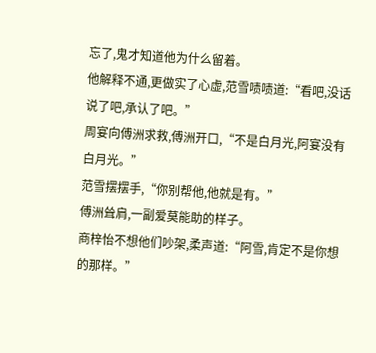忘了,鬼才知道他为什么留着。
他解释不通,更做实了心虚,范雪啧啧道:“看吧,没话说了吧,承认了吧。”
周宴向傅洲求救,傅洲开口,“不是白月光,阿宴没有白月光。”
范雪摆摆手,“你别帮他,他就是有。”
傅洲耸肩,一副爱莫能助的样子。
商梓怡不想他们吵架,柔声道:“阿雪,肯定不是你想的那样。”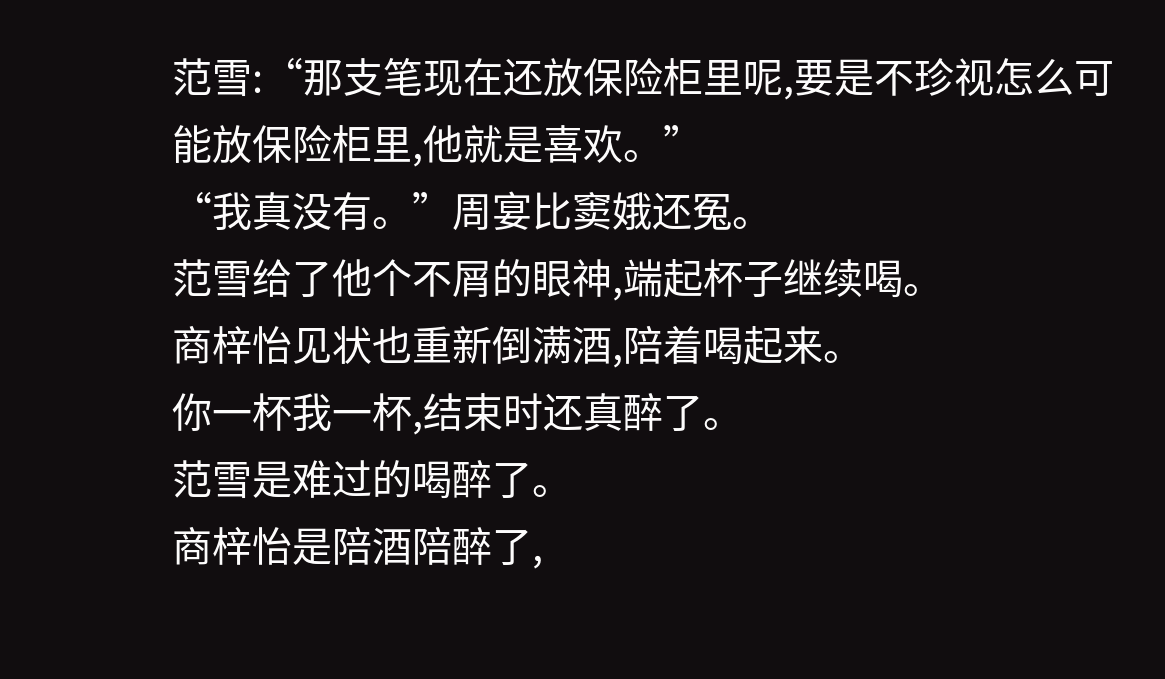范雪:“那支笔现在还放保险柜里呢,要是不珍视怎么可能放保险柜里,他就是喜欢。”
“我真没有。”周宴比窦娥还冤。
范雪给了他个不屑的眼神,端起杯子继续喝。
商梓怡见状也重新倒满酒,陪着喝起来。
你一杯我一杯,结束时还真醉了。
范雪是难过的喝醉了。
商梓怡是陪酒陪醉了,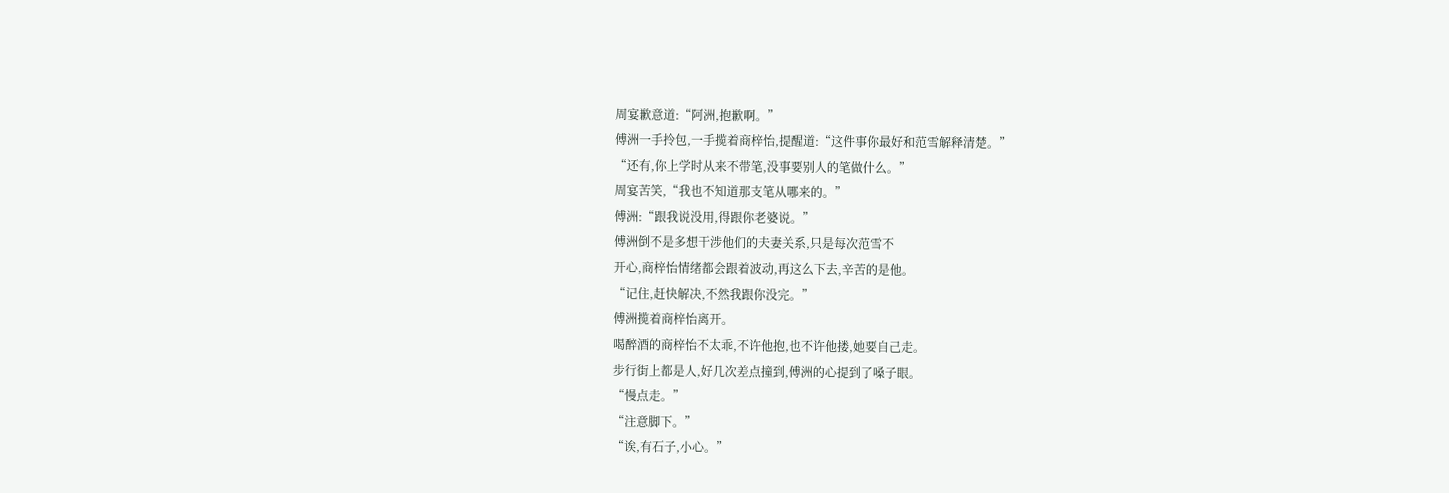周宴歉意道:“阿洲,抱歉啊。”
傅洲一手拎包,一手揽着商梓怡,提醒道:“这件事你最好和范雪解释清楚。”
“还有,你上学时从来不带笔,没事要别人的笔做什么。”
周宴苦笑,“我也不知道那支笔从哪来的。”
傅洲:“跟我说没用,得跟你老婆说。”
傅洲倒不是多想干涉他们的夫妻关系,只是每次范雪不
开心,商梓怡情绪都会跟着波动,再这么下去,辛苦的是他。
“记住,赶快解决,不然我跟你没完。”
傅洲揽着商梓怡离开。
喝醉酒的商梓怡不太乖,不许他抱,也不许他搂,她要自己走。
步行街上都是人,好几次差点撞到,傅洲的心提到了嗓子眼。
“慢点走。”
“注意脚下。”
“诶,有石子,小心。”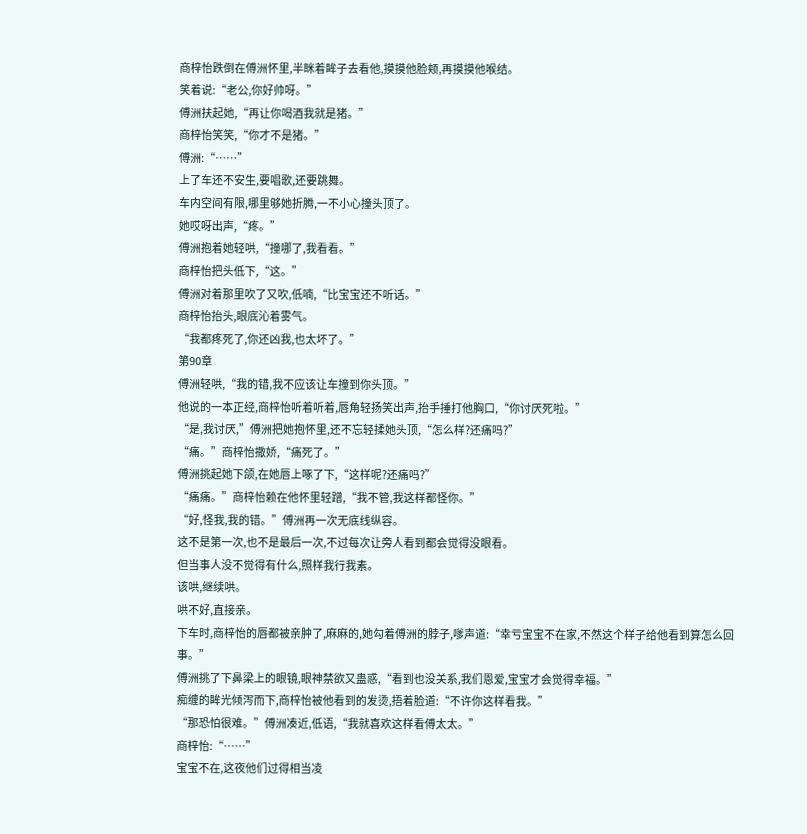商梓怡跌倒在傅洲怀里,半眯着眸子去看他,摸摸他脸颊,再摸摸他喉结。
笑着说:“老公,你好帅呀。”
傅洲扶起她,“再让你喝酒我就是猪。”
商梓怡笑笑,“你才不是猪。”
傅洲:“……”
上了车还不安生,要唱歌,还要跳舞。
车内空间有限,哪里够她折腾,一不小心撞头顶了。
她哎呀出声,“疼。”
傅洲抱着她轻哄,“撞哪了,我看看。”
商梓怡把头低下,“这。”
傅洲对着那里吹了又吹,低喃,“比宝宝还不听话。”
商梓怡抬头,眼底沁着雾气。
“我都疼死了,你还凶我,也太坏了。”
第90章
傅洲轻哄,“我的错,我不应该让车撞到你头顶。”
他说的一本正经,商梓怡听着听着,唇角轻扬笑出声,抬手捶打他胸口,“你讨厌死啦。”
“是,我讨厌,”傅洲把她抱怀里,还不忘轻揉她头顶,“怎么样?还痛吗?”
“痛。”商梓怡撒娇,“痛死了。”
傅洲挑起她下颌,在她唇上啄了下,“这样呢?还痛吗?”
“痛痛。”商梓怡赖在他怀里轻蹭,“我不管,我这样都怪你。”
“好,怪我,我的错。”傅洲再一次无底线纵容。
这不是第一次,也不是最后一次,不过每次让旁人看到都会觉得没眼看。
但当事人没不觉得有什么,照样我行我素。
该哄,继续哄。
哄不好,直接亲。
下车时,商梓怡的唇都被亲肿了,麻麻的,她勾着傅洲的脖子,嗲声道:“幸亏宝宝不在家,不然这个样子给他看到算怎么回事。”
傅洲挑了下鼻梁上的眼镜,眼神禁欲又蛊惑,“看到也没关系,我们恩爱,宝宝才会觉得幸福。”
痴缠的眸光倾泻而下,商梓怡被他看到的发烫,捂着脸道:“不许你这样看我。”
“那恐怕很难。”傅洲凑近,低语,“我就喜欢这样看傅太太。”
商梓怡:“……”
宝宝不在,这夜他们过得相当凌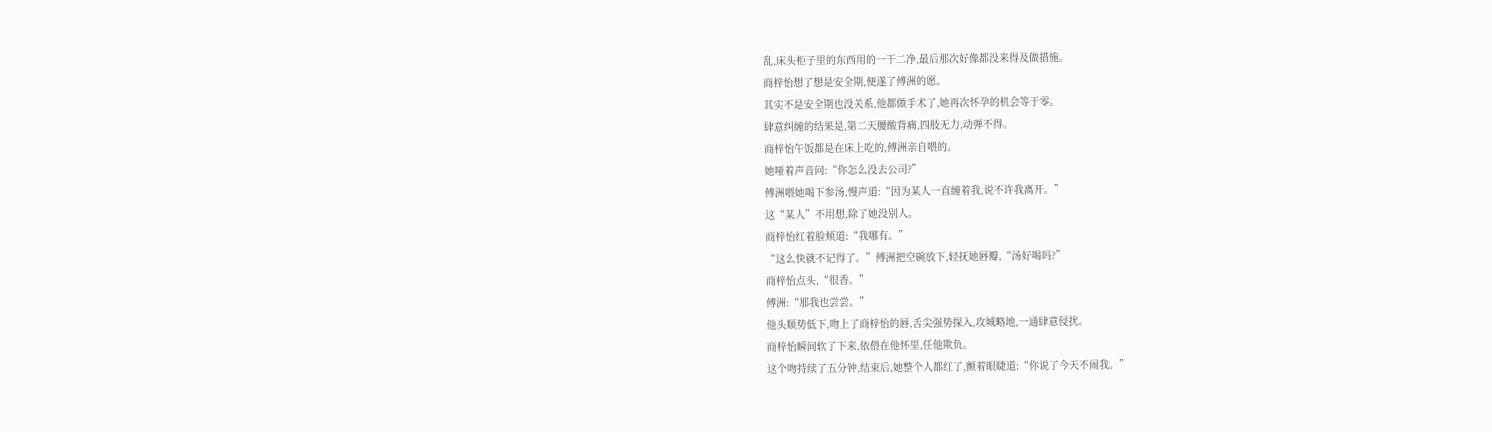乱,床头柜子里的东西用的一干二净,最后那次好像都没来得及做措施。
商梓怡想了想是安全期,便遂了傅洲的愿。
其实不是安全期也没关系,他都做手术了,她再次怀孕的机会等于零。
肆意纠缠的结果是,第二天腰酸背痛,四肢无力,动弹不得。
商梓怡午饭都是在床上吃的,傅洲亲自喂的。
她哑着声音问:“你怎么没去公司?”
傅洲喂她喝下参汤,慢声道:“因为某人一直缠着我,说不许我离开。”
这“某人”不用想,除了她没别人。
商梓怡红着脸颊道:“我哪有。”
“这么快就不记得了。”傅洲把空碗放下,轻抚她唇瓣,“汤好喝吗?”
商梓怡点头,“很香。”
傅洲:“那我也尝尝。”
他头顺势低下,吻上了商梓怡的唇,舌尖强势探入,攻城略地,一通肆意侵扰。
商梓怡瞬间软了下来,依偎在他怀里,任他欺负。
这个吻持续了五分钟,结束后,她整个人都红了,颤着眼睫道:“你说了今天不闹我。”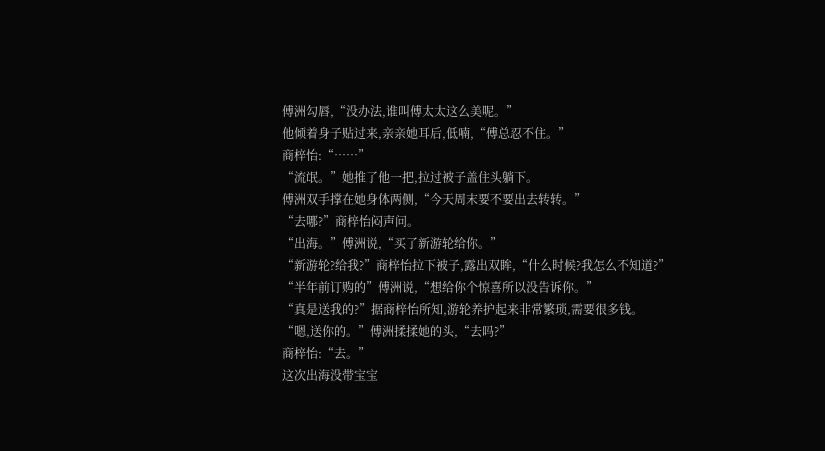傅洲勾唇,“没办法,谁叫傅太太这么美呢。”
他倾着身子贴过来,亲亲她耳后,低喃,“傅总忍不住。”
商梓怡:“……”
“流氓。”她推了他一把,拉过被子盖住头躺下。
傅洲双手撑在她身体两侧,“今天周末要不要出去转转。”
“去哪?”商梓怡闷声问。
“出海。”傅洲说,“买了新游轮给你。”
“新游轮?给我?”商梓怡拉下被子,露出双眸,“什么时候?我怎么不知道?”
“半年前订购的”傅洲说,“想给你个惊喜所以没告诉你。”
“真是送我的?”据商梓怡所知,游轮养护起来非常繁琐,需要很多钱。
“嗯,送你的。”傅洲揉揉她的头,“去吗?”
商梓怡:“去。”
这次出海没带宝宝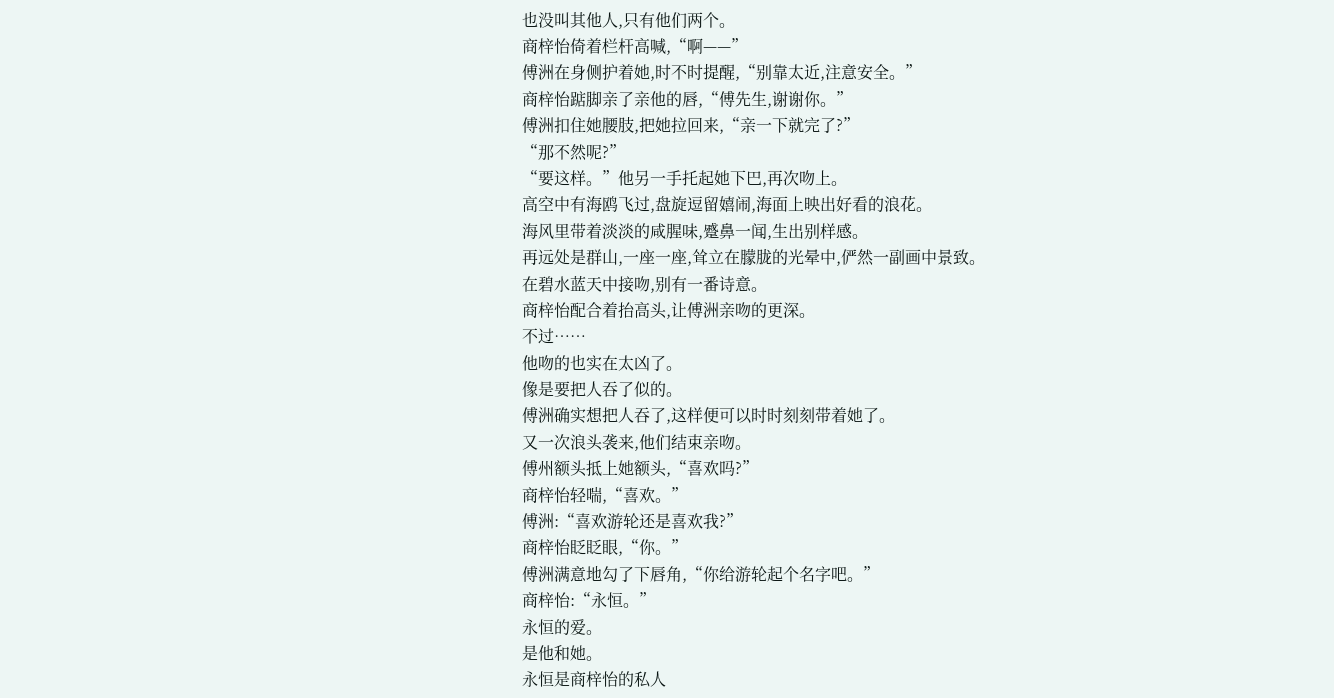也没叫其他人,只有他们两个。
商梓怡倚着栏杆高喊,“啊——”
傅洲在身侧护着她,时不时提醒,“别靠太近,注意安全。”
商梓怡踮脚亲了亲他的唇,“傅先生,谢谢你。”
傅洲扣住她腰肢,把她拉回来,“亲一下就完了?”
“那不然呢?”
“要这样。”他另一手托起她下巴,再次吻上。
高空中有海鸥飞过,盘旋逗留嬉闹,海面上映出好看的浪花。
海风里带着淡淡的咸腥味,蹙鼻一闻,生出别样感。
再远处是群山,一座一座,耸立在朦胧的光晕中,俨然一副画中景致。
在碧水蓝天中接吻,别有一番诗意。
商梓怡配合着抬高头,让傅洲亲吻的更深。
不过……
他吻的也实在太凶了。
像是要把人吞了似的。
傅洲确实想把人吞了,这样便可以时时刻刻带着她了。
又一次浪头袭来,他们结束亲吻。
傅州额头抵上她额头,“喜欢吗?”
商梓怡轻喘,“喜欢。”
傅洲:“喜欢游轮还是喜欢我?”
商梓怡眨眨眼,“你。”
傅洲满意地勾了下唇角,“你给游轮起个名字吧。”
商梓怡:“永恒。”
永恒的爱。
是他和她。
永恒是商梓怡的私人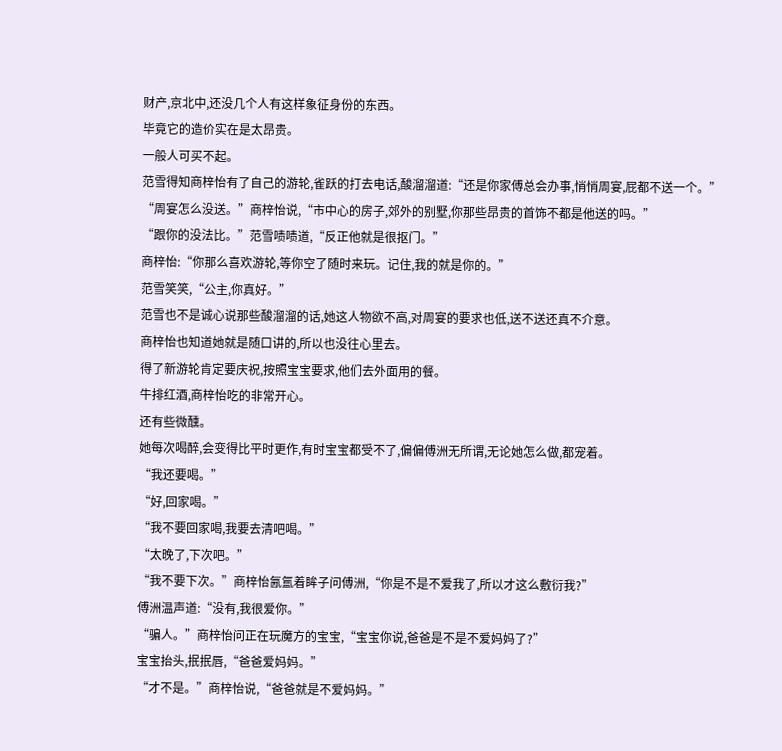财产,京北中,还没几个人有这样象征身份的东西。
毕竟它的造价实在是太昂贵。
一般人可买不起。
范雪得知商梓怡有了自己的游轮,雀跃的打去电话,酸溜溜道:“还是你家傅总会办事,悄悄周宴,屁都不送一个。”
“周宴怎么没送。”商梓怡说,“市中心的房子,郊外的别墅,你那些昂贵的首饰不都是他送的吗。”
“跟你的没法比。”范雪啧啧道,“反正他就是很抠门。”
商梓怡:“你那么喜欢游轮,等你空了随时来玩。记住,我的就是你的。”
范雪笑笑,“公主,你真好。”
范雪也不是诚心说那些酸溜溜的话,她这人物欲不高,对周宴的要求也低,送不送还真不介意。
商梓怡也知道她就是随口讲的,所以也没往心里去。
得了新游轮肯定要庆祝,按照宝宝要求,他们去外面用的餐。
牛排红酒,商梓怡吃的非常开心。
还有些微醺。
她每次喝醉,会变得比平时更作,有时宝宝都受不了,偏偏傅洲无所谓,无论她怎么做,都宠着。
“我还要喝。”
“好,回家喝。”
“我不要回家喝,我要去清吧喝。”
“太晚了,下次吧。”
“我不要下次。”商梓怡氤氲着眸子问傅洲,“你是不是不爱我了,所以才这么敷衍我?”
傅洲温声道:“没有,我很爱你。”
“骗人。”商梓怡问正在玩魔方的宝宝,“宝宝你说,爸爸是不是不爱妈妈了?”
宝宝抬头,抿抿唇,“爸爸爱妈妈。”
“才不是。”商梓怡说,“爸爸就是不爱妈妈。”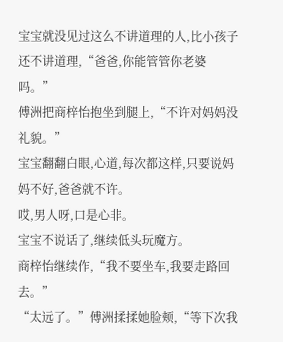宝宝就没见过这么不讲道理的人,比小孩子还不讲道理,“爸爸,你能管管你老婆吗。”
傅洲把商梓怡抱坐到腿上,“不许对妈妈没礼貌。”
宝宝翻翻白眼,心道,每次都这样,只要说妈妈不好,爸爸就不许。
哎,男人呀,口是心非。
宝宝不说话了,继续低头玩魔方。
商梓怡继续作,“我不要坐车,我要走路回去。”
“太远了。”傅洲揉揉她脸颊,“等下次我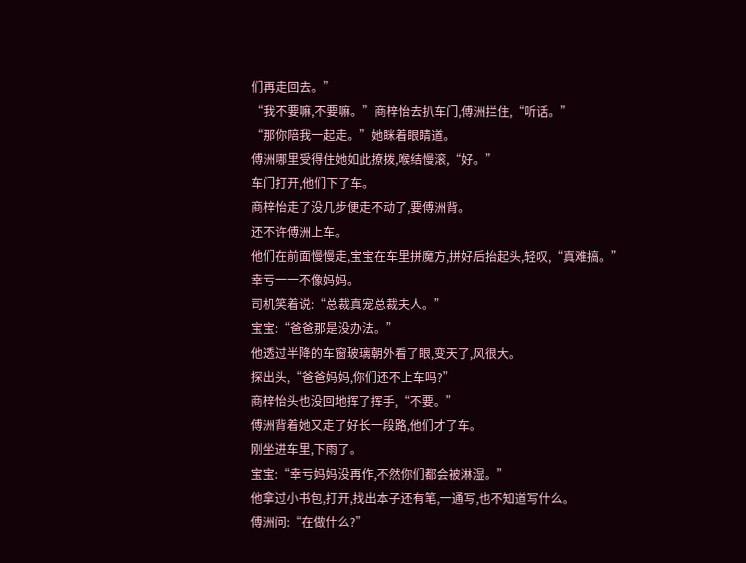们再走回去。”
“我不要嘛,不要嘛。”商梓怡去扒车门,傅洲拦住,“听话。”
“那你陪我一起走。”她眯着眼睛道。
傅洲哪里受得住她如此撩拨,喉结慢滚,“好。”
车门打开,他们下了车。
商梓怡走了没几步便走不动了,要傅洲背。
还不许傅洲上车。
他们在前面慢慢走,宝宝在车里拼魔方,拼好后抬起头,轻叹,“真难搞。”
幸亏一一不像妈妈。
司机笑着说:“总裁真宠总裁夫人。”
宝宝:“爸爸那是没办法。”
他透过半降的车窗玻璃朝外看了眼,变天了,风很大。
探出头,“爸爸妈妈,你们还不上车吗?”
商梓怡头也没回地挥了挥手,“不要。”
傅洲背着她又走了好长一段路,他们才了车。
刚坐进车里,下雨了。
宝宝:“幸亏妈妈没再作,不然你们都会被淋湿。”
他拿过小书包,打开,找出本子还有笔,一通写,也不知道写什么。
傅洲问:“在做什么?”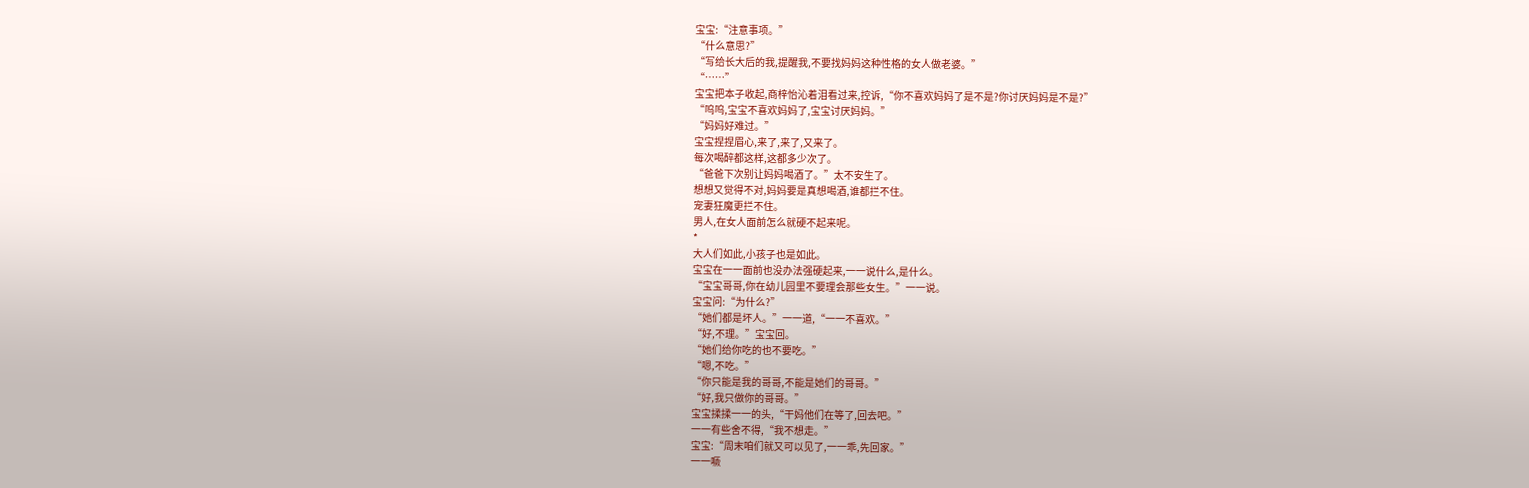宝宝:“注意事项。”
“什么意思?”
“写给长大后的我,提醒我,不要找妈妈这种性格的女人做老婆。”
“……”
宝宝把本子收起,商梓怡沁着泪看过来,控诉,“你不喜欢妈妈了是不是?你讨厌妈妈是不是?”
“呜呜,宝宝不喜欢妈妈了,宝宝讨厌妈妈。”
“妈妈好难过。”
宝宝捏捏眉心,来了,来了,又来了。
每次喝醉都这样,这都多少次了。
“爸爸下次别让妈妈喝酒了。”太不安生了。
想想又觉得不对,妈妈要是真想喝酒,谁都拦不住。
宠妻狂魔更拦不住。
男人,在女人面前怎么就硬不起来呢。
*
大人们如此,小孩子也是如此。
宝宝在一一面前也没办法强硬起来,一一说什么,是什么。
“宝宝哥哥,你在幼儿园里不要理会那些女生。”一一说。
宝宝问:“为什么?”
“她们都是坏人。”一一道,“一一不喜欢。”
“好,不理。”宝宝回。
“她们给你吃的也不要吃。”
“嗯,不吃。”
“你只能是我的哥哥,不能是她们的哥哥。”
“好,我只做你的哥哥。”
宝宝揉揉一一的头,“干妈他们在等了,回去吧。”
一一有些舍不得,“我不想走。”
宝宝:“周末咱们就又可以见了,一一乖,先回家。”
一一噘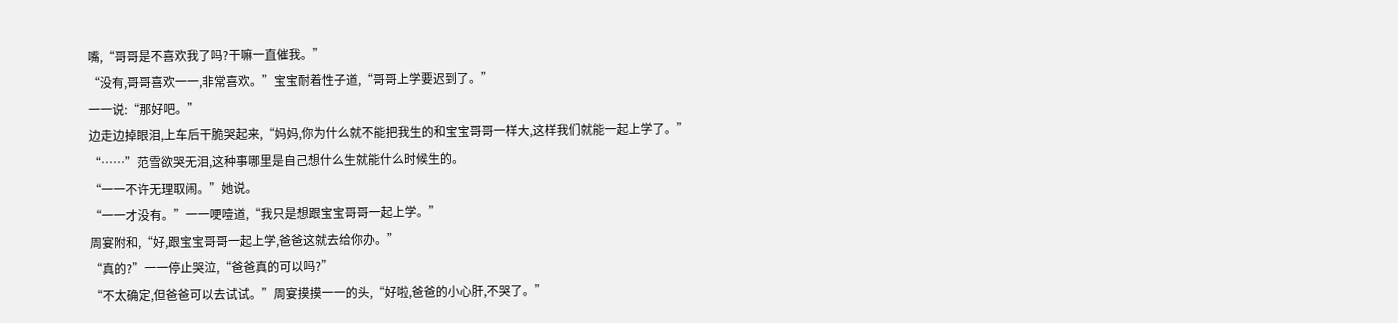嘴,“哥哥是不喜欢我了吗?干嘛一直催我。”
“没有,哥哥喜欢一一,非常喜欢。”宝宝耐着性子道,“哥哥上学要迟到了。”
一一说:“那好吧。”
边走边掉眼泪,上车后干脆哭起来,“妈妈,你为什么就不能把我生的和宝宝哥哥一样大,这样我们就能一起上学了。”
“……”范雪欲哭无泪,这种事哪里是自己想什么生就能什么时候生的。
“一一不许无理取闹。”她说。
“一一才没有。”一一哽噎道,“我只是想跟宝宝哥哥一起上学。”
周宴附和,“好,跟宝宝哥哥一起上学,爸爸这就去给你办。”
“真的?”一一停止哭泣,“爸爸真的可以吗?”
“不太确定,但爸爸可以去试试。”周宴摸摸一一的头,“好啦,爸爸的小心肝,不哭了。”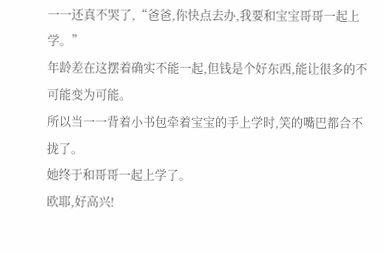一一还真不哭了,“爸爸,你快点去办,我要和宝宝哥哥一起上学。”
年龄差在这摆着确实不能一起,但钱是个好东西,能让很多的不可能变为可能。
所以当一一背着小书包牵着宝宝的手上学时,笑的嘴巴都合不拢了。
她终于和哥哥一起上学了。
欧耶,好高兴!